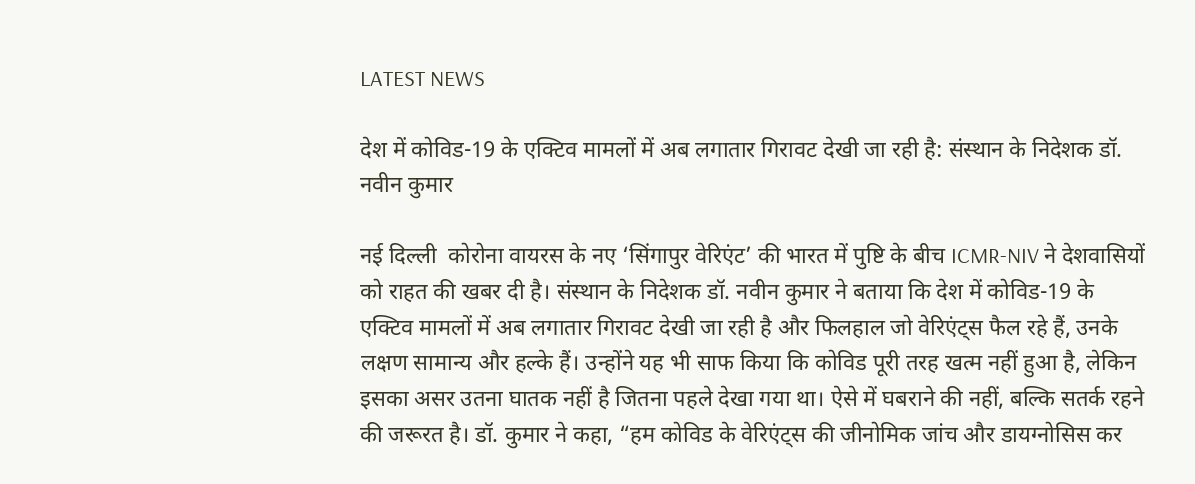LATEST NEWS

देश में कोविड-19 के एक्टिव मामलों में अब लगातार गिरावट देखी जा रही है: संस्थान के निदेशक डॉ. नवीन कुमार

नई दिल्ली  कोरोना वायरस के नए ‘सिंगापुर वेरिएंट’ की भारत में पुष्टि के बीच ICMR-NIV ने देशवासियों को राहत की खबर दी है। संस्थान के निदेशक डॉ. नवीन कुमार ने बताया कि देश में कोविड-19 के एक्टिव मामलों में अब लगातार गिरावट देखी जा रही है और फिलहाल जो वेरिएंट्स फैल रहे हैं, उनके लक्षण सामान्य और हल्के हैं। उन्होंने यह भी साफ किया कि कोविड पूरी तरह खत्म नहीं हुआ है, लेकिन इसका असर उतना घातक नहीं है जितना पहले देखा गया था। ऐसे में घबराने की नहीं, बल्कि सतर्क रहने की जरूरत है। डॉ. कुमार ने कहा, “हम कोविड के वेरिएंट्स की जीनोमिक जांच और डायग्नोसिस कर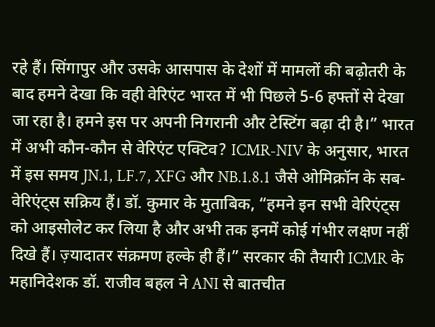रहे हैं। सिंगापुर और उसके आसपास के देशों में मामलों की बढ़ोतरी के बाद हमने देखा कि वही वेरिएंट भारत में भी पिछले 5-6 हफ्तों से देखा जा रहा है। हमने इस पर अपनी निगरानी और टेस्टिंग बढ़ा दी है।” भारत में अभी कौन-कौन से वेरिएंट एक्टिव? ICMR-NIV के अनुसार, भारत में इस समय JN.1, LF.7, XFG और NB.1.8.1 जैसे ओमिक्रॉन के सब-वेरिएंट्स सक्रिय हैं। डॉ. कुमार के मुताबिक, “हमने इन सभी वेरिएंट्स को आइसोलेट कर लिया है और अभी तक इनमें कोई गंभीर लक्षण नहीं दिखे हैं। ज़्यादातर संक्रमण हल्के ही हैं।” सरकार की तैयारी ICMR के महानिदेशक डॉ. राजीव बहल ने ANI से बातचीत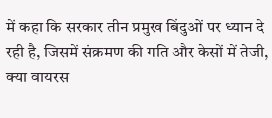में कहा कि सरकार तीन प्रमुख बिंदुओं पर ध्यान दे रही है, जिसमें संक्रमण की गति और केसों में तेजी, क्या वायरस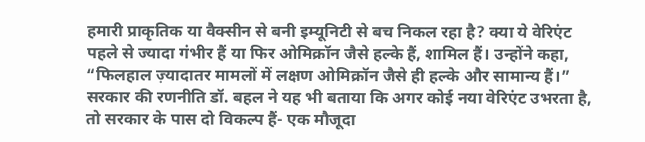हमारी प्राकृतिक या वैक्सीन से बनी इम्यूनिटी से बच निकल रहा है? क्या ये वेरिएंट पहले से ज्यादा गंभीर हैं या फिर ओमिक्रॉन जैसे हल्के हैं, शामिल हैं। उन्होंने कहा, “फिलहाल ज़्यादातर मामलों में लक्षण ओमिक्रॉन जैसे ही हल्के और सामान्य हैं।” सरकार की रणनीति डॉ. बहल ने यह भी बताया कि अगर कोई नया वेरिएंट उभरता है, तो सरकार के पास दो विकल्प हैं- एक मौजूदा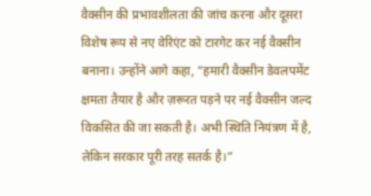वैक्सीन की प्रभावशीलता की जांच करना और दूसरा विशेष रूप से नए वेरिएंट को टारगेट कर नई वैक्सीन बनाना। उन्होंने आगे कहा, “हमारी वैक्सीन डेवलपमेंट क्षमता तैयार है और ज़रूरत पड़ने पर नई वैक्सीन जल्द विकसित की जा सकती है। अभी स्थिति नियंत्रण में है, लेकिन सरकार पूरी तरह सतर्क है।”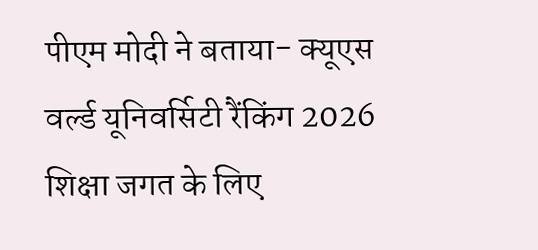पीएम मोदी ने बताया- क्यूएस वर्ल्ड यूनिवर्सिटी रैंकिंग 2026 शिक्षा जगत के लिए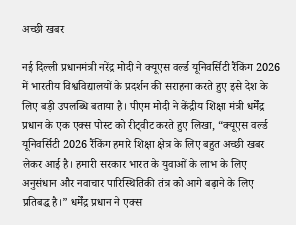अच्छी खबर

नई दिल्ली प्रधानमंत्री नरेंद्र मोदी ने क्यूएस वर्ल्ड यूनिवर्सिटी रैंकिंग 2026 में भारतीय विश्वविद्यालयों के प्रदर्शन की सराहना करते हुए इसे देश के लिए बड़ी उपलब्धि बताया है। पीएम मोदी ने केंद्रीय शिक्षा मंत्री धर्मेंद्र प्रधान के एक एक्स पोस्ट को रीट्वीट करते हुए लिखा, “क्यूएस वर्ल्ड यूनिवर्सिटी 2026 रैंकिंग हमारे शिक्षा क्षेत्र के लिए बहुत अच्छी खबर लेकर आई है। हमारी सरकार भारत के युवाओं के लाभ के लिए अनुसंधान और नवाचार पारिस्थितिकी तंत्र को आगे बढ़ाने के लिए प्रतिबद्ध है।” धर्मेंद्र प्रधान ने एक्स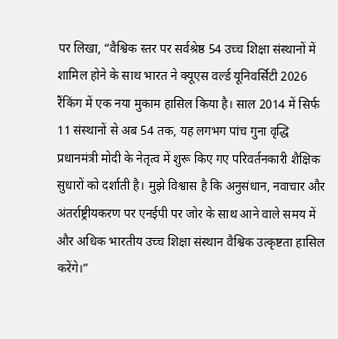पर लिखा, “वैश्विक स्तर पर सर्वश्रेष्ठ 54 उच्च शिक्षा संस्थानों में शामिल होने के साथ भारत ने क्यूएस वर्ल्ड यूनिवर्सिटी 2026 रैंकिंग में एक नया मुकाम हासिल किया है। साल 2014 में सिर्फ 11 संस्थानों से अब 54 तक, यह लगभग पांच गुना वृद्धि प्रधानमंत्री मोदी के नेतृत्व में शुरू किए गए परिवर्तनकारी शैक्षिक सुधारों को दर्शाती है। मुझे विश्वास है कि अनुसंधान, नवाचार और अंतर्राष्ट्रीयकरण पर एनईपी पर जोर के साथ आने वाले समय में और अधिक भारतीय उच्च शिक्षा संस्थान वैश्विक उत्कृष्टता हासिल करेंगे।”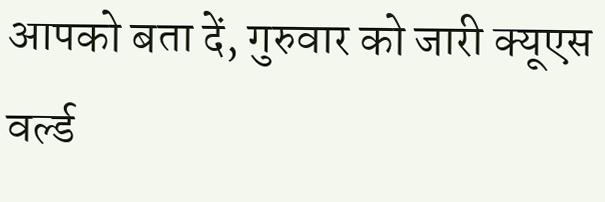आपको बता दें, गुरुवार को जारी क्यूएस वर्ल्ड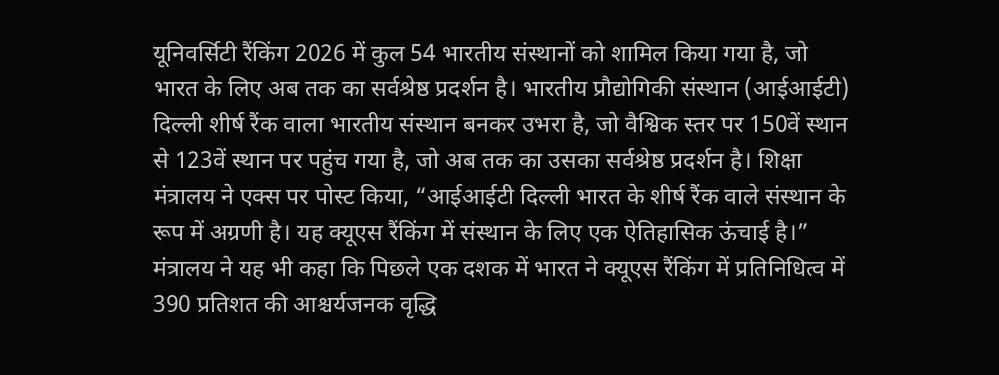यूनिवर्सिटी रैंकिंग 2026 में कुल 54 भारतीय संस्थानों को शामिल किया गया है, जो भारत के लिए अब तक का सर्वश्रेष्ठ प्रदर्शन है। भारतीय प्रौद्योगिकी संस्थान (आईआईटी) दिल्ली शीर्ष रैंक वाला भारतीय संस्थान बनकर उभरा है, जो वैश्विक स्तर पर 150वें स्थान से 123वें स्थान पर पहुंच गया है, जो अब तक का उसका सर्वश्रेष्ठ प्रदर्शन है। शिक्षा मंत्रालय ने एक्स पर पोस्ट किया, “आईआईटी दिल्ली भारत के शीर्ष रैंक वाले संस्थान के रूप में अग्रणी है। यह क्यूएस रैंकिंग में संस्थान के लिए एक ऐतिहासिक ऊंचाई है।” मंत्रालय ने यह भी कहा कि पिछले एक दशक में भारत ने क्यूएस रैंकिंग में प्रतिनिधित्व में 390 प्रतिशत की आश्चर्यजनक वृद्धि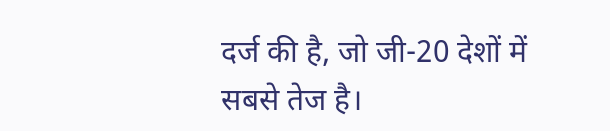दर्ज की है, जो जी-20 देशों में सबसे तेज है।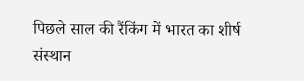पिछले साल की रैंकिंग में भारत का शीर्ष संस्थान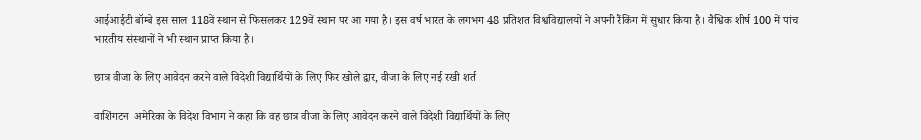आईआईटी बॉम्बे इस साल 118वें स्थान से फिसलकर 129वें स्थान पर आ गया है। इस वर्ष भारत के लगभग 48 प्रतिशत विश्वविद्यालयों ने अपनी रैंकिंग में सुधार किया है। वैश्विक शीर्ष 100 में पांच भारतीय संस्थानों ने भी स्थान प्राप्त किया है।

छात्र वीजा के लिए आवेदन करने वाले विदेशी विद्यार्थियों के लिए फिर खोले द्वार, वीजा के लिए नई रखी शर्त

वाशिंगटन  अमेरिका के विदेश विभाग ने कहा कि वह छात्र वीजा के लिए आवेदन करने वाले विदेशी विद्यार्थियों के लिए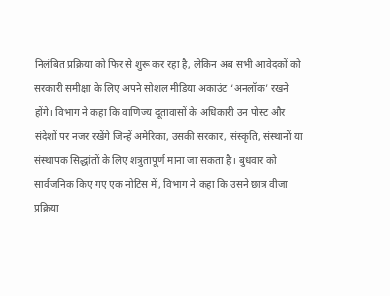निलंबित प्रक्रिया को फिर से शुरू कर रहा है, लेकिन अब सभी आवेदकों को सरकारी समीक्षा के लिए अपने सोशल मीडिया अकाउंट ‘अनलॉक’ रखने होंगे। विभाग ने कहा कि वाणिज्य दूतावासों के अधिकारी उन पोस्ट और संदेशों पर नजर रखेंगे जिन्हें अमेरिका, उसकी सरकार, संस्कृति, संस्थानों या संस्थापक सिद्धांतों के लिए शत्रुतापूर्ण माना जा सकता है। बुधवार को सार्वजनिक किए गए एक नोटिस में, विभाग ने कहा कि उसने छात्र वीजा प्रक्रिया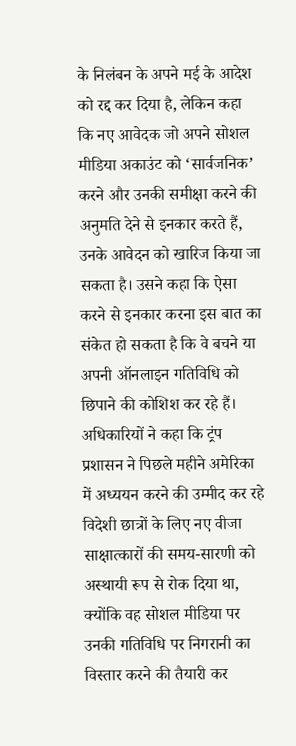के निलंबन के अपने मई के आदेश को रद्द कर दिया है, लेकिन कहा कि नए आवेदक जो अपने सोशल मीडिया अकाउंट को ‘सार्वजनिक’ करने और उनकी समीक्षा करने की अनुमति देने से इनकार करते हैं, उनके आवेदन को खारिज किया जा सकता है। उसने कहा कि ऐसा करने से इनकार करना इस बात का संकेत हो सकता है कि वे बचने या अपनी ऑनलाइन गतिविधि को छिपाने की कोशिश कर रहे हैं। अधिकारियों ने कहा कि ट्रंप प्रशासन ने पिछले महीने अमेरिका में अध्ययन करने की उम्मीद कर रहे विदेशी छात्रों के लिए नए वीजा साक्षात्कारों की समय-सारणी को अस्थायी रूप से रोक दिया था, क्योंकि वह सोशल मीडिया पर उनकी गतिविधि पर निगरानी का विस्तार करने की तैयारी कर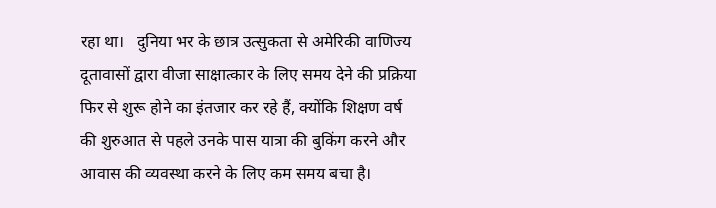रहा था।   दुनिया भर के छात्र उत्सुकता से अमेरिकी वाणिज्य दूतावासों द्वारा वीजा साक्षात्कार के लिए समय देने की प्रक्रिया फिर से शुरू होने का इंतजार कर रहे हैं, क्योंकि शिक्षण वर्ष की शुरुआत से पहले उनके पास यात्रा की बुकिंग करने और आवास की व्यवस्था करने के लिए कम समय बचा है।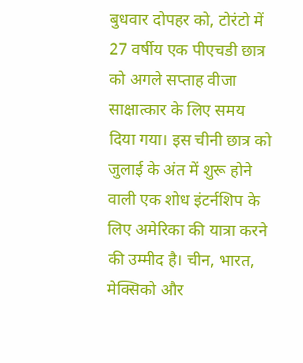बुधवार दोपहर को, टोरंटो में 27 वर्षीय एक पीएचडी छात्र को अगले सप्ताह वीजा साक्षात्कार के लिए समय दिया गया। इस चीनी छात्र को जुलाई के अंत में शुरू होने वाली एक शोध इंटर्नशिप के लिए अमेरिका की यात्रा करने की उम्मीद है। चीन, भारत, मेक्सिको और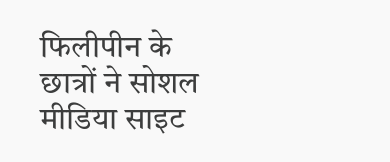फिलीपीन के छात्रों ने सोशल मीडिया साइट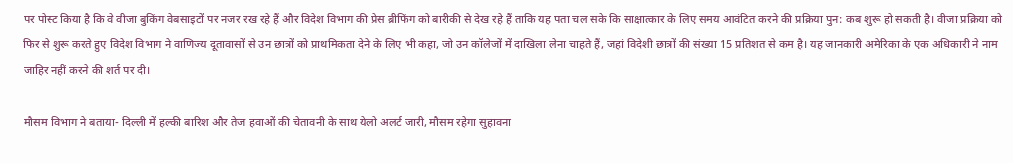पर पोस्ट किया है कि वे वीजा बुकिंग वेबसाइटों पर नजर रख रहे हैं और विदेश विभाग की प्रेस ब्रीफिंग को बारीकी से देख रहे हैं ताकि यह पता चल सके कि साक्षात्कार के लिए समय आवंटित करने की प्रक्रिया पुन: कब शुरू हो सकती है। वीजा प्रक्रिया को फिर से शुरू करते हुए विदेश विभाग ने वाणिज्य दूतावासों से उन छात्रों को प्राथमिकता देने के लिए भी कहा, जो उन कॉलेजों में दाखिला लेना चाहते हैं, जहां विदेशी छात्रों की संख्या 15 प्रतिशत से कम है। यह जानकारी अमेरिका के एक अधिकारी ने नाम जाहिर नहीं करने की शर्त पर दी।

मौसम विभाग ने बताया- दिल्ली में हल्की बारिश और तेज हवाओं की चेतावनी के साथ येलो अलर्ट जारी, मौसम रहेगा सुहावना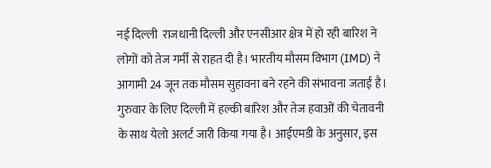नई दिल्ली  राजधानी दिल्ली और एनसीआर क्षेत्र में हो रही बारिश ने लोगों को तेज गर्मी से राहत दी है। भारतीय मौसम विभाग (IMD) ने आगामी 24 जून तक मौसम सुहावना बने रहने की संभावना जताई है। गुरुवार के लिए दिल्ली में हल्की बारिश और तेज हवाओं की चेतावनी के साथ येलो अलर्ट जारी किया गया है। आईएमडी के अनुसार, इस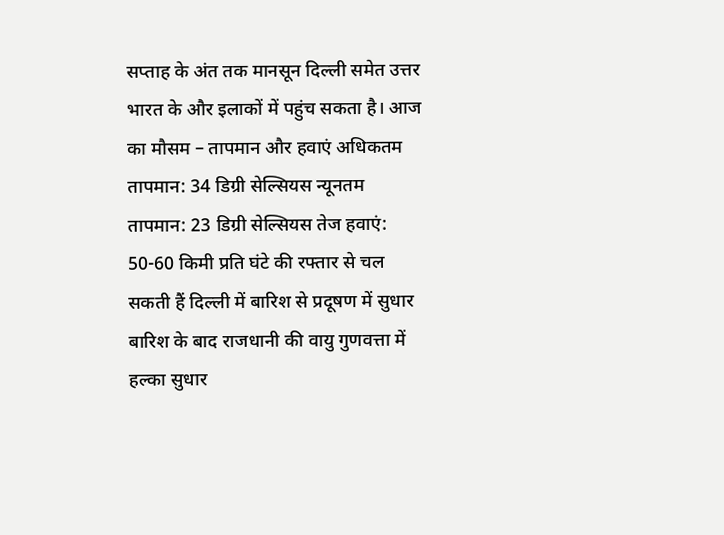सप्ताह के अंत तक मानसून दिल्ली समेत उत्तर भारत के और इलाकों में पहुंच सकता है। आज का मौसम – तापमान और हवाएं अधिकतम तापमान: 34 डिग्री सेल्सियस न्यूनतम तापमान: 23 डिग्री सेल्सियस तेज हवाएं: 50-60 किमी प्रति घंटे की रफ्तार से चल सकती हैं दिल्ली में बारिश से प्रदूषण में सुधार बारिश के बाद राजधानी की वायु गुणवत्ता में हल्का सुधार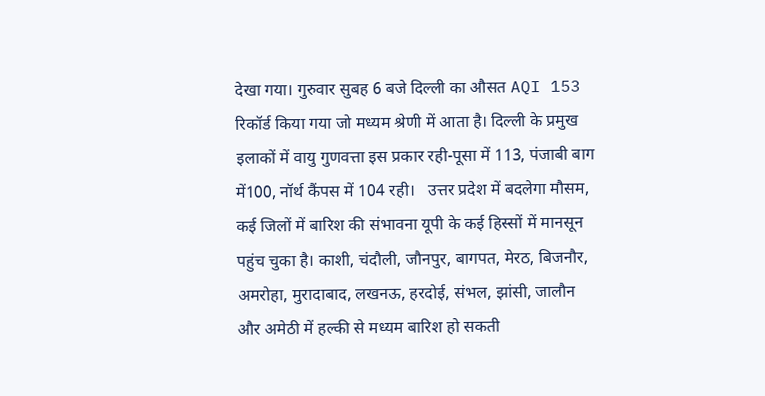देखा गया। गुरुवार सुबह 6 बजे दिल्ली का औसत AQI 153 रिकॉर्ड किया गया जो मध्यम श्रेणी में आता है। दिल्ली के प्रमुख इलाकों में वायु गुणवत्ता इस प्रकार रही-पूसा में 113, पंजाबी बाग में100, नॉर्थ कैंपस में 104 रही।   उत्तर प्रदेश में बदलेगा मौसम, कई जिलों में बारिश की संभावना यूपी के कई हिस्सों में मानसून पहुंच चुका है। काशी, चंदौली, जौनपुर, बागपत, मेरठ, बिजनौर, अमरोहा, मुरादाबाद, लखनऊ, हरदोई, संभल, झांसी, जालौन और अमेठी में हल्की से मध्यम बारिश हो सकती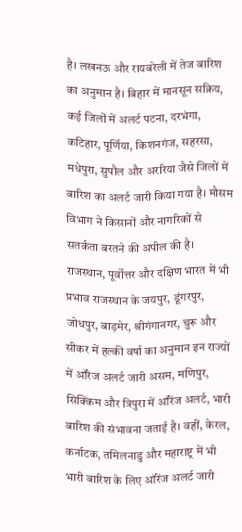है। लखनऊ और रायबरेली में तेज बारिश का अनुमान है। बिहार में मानसून सक्रिय, कई जिलों में अलर्ट पटना, दरभंगा, कटिहार, पूर्णिया, किशनगंज, सहरसा, मधेपुरा, सुपौल और अररिया जैसे जिलों में बारिश का अलर्ट जारी किया गया है। मौसम विभाग ने किसानों और नागरिकों से सतर्कता बरतने की अपील की है। राजस्थान, पूर्वोत्तर और दक्षिण भारत में भी प्रभाव राजस्थान के जयपुर, डूंगरपुर, जोधपुर, बाड़मेर, श्रीगंगानगर, चुरू और सीकर में हल्की वर्षा का अनुमान इन राज्यों में ऑरेज अलर्ट जारी असम, मणिपुर, सिक्किम और त्रिपुरा में ऑरेंज अलर्ट, भारी बारिश की संभावना जताई है। वहीं, केरल, कर्नाटक, तमिलनाडु और महाराष्ट्र में भी भारी बारिश के लिए ऑरेंज अलर्ट जारी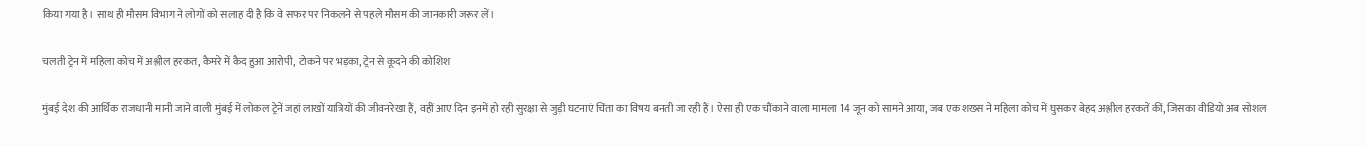किया गया है। साथ ही मौसम विभाग ने लोगों को सलाह दी है कि वे सफर पर निकलने से पहले मौसम की जानकारी जरूर लें।

चलती ट्रेन में महिला कोच में अश्लील हरकत, कैमरे में कैद हुआ आरोपी, टोकने पर भड़का, ट्रेन से कूदने की कोशिश

मुंबई देश की आर्थिक राजधानी मानी जाने वाली मुंबई में लोकल ट्रेनें जहां लाखों यात्रियों की जीवनरेखा हैं, वहीं आए दिन इनमें हो रही सुरक्षा से जुड़ी घटनाएं चिंता का विषय बनती जा रही हैं। ऐसा ही एक चौंकाने वाला मामला 14 जून को सामने आया, जब एक शख्स ने महिला कोच में घुसकर बेहद अश्लील हरकतें कीं, जिसका वीडियो अब सोशल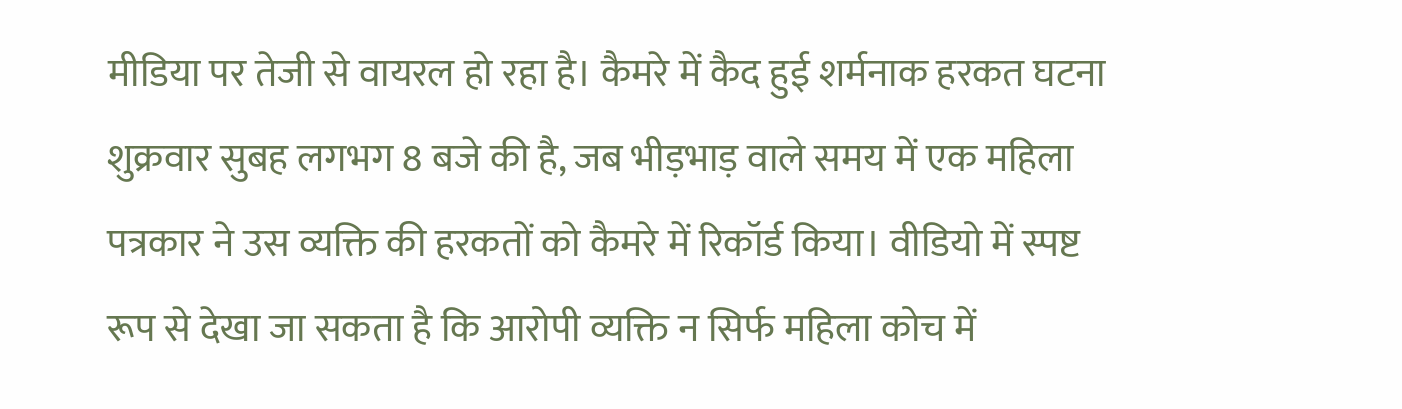मीडिया पर तेजी से वायरल हो रहा है। कैमरे में कैद हुई शर्मनाक हरकत घटना शुक्रवार सुबह लगभग 8 बजे की है, जब भीड़भाड़ वाले समय में एक महिला पत्रकार ने उस व्यक्ति की हरकतों को कैमरे में रिकॉर्ड किया। वीडियो में स्पष्ट रूप से देखा जा सकता है कि आरोपी व्यक्ति न सिर्फ महिला कोच में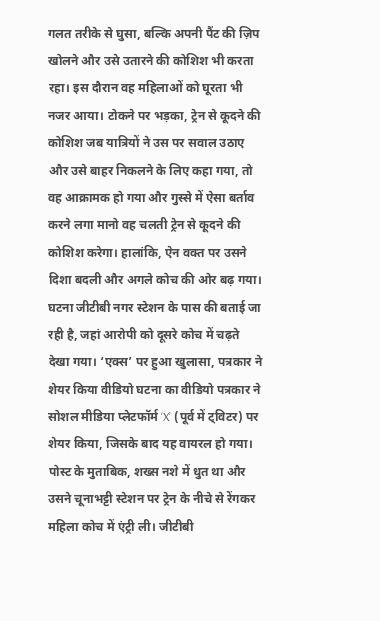गलत तरीके से घुसा, बल्कि अपनी पैंट की ज़िप खोलने और उसे उतारने की कोशिश भी करता रहा। इस दौरान वह महिलाओं को घूरता भी नजर आया। टोकने पर भड़का, ट्रेन से कूदने की कोशिश जब यात्रियों ने उस पर सवाल उठाए और उसे बाहर निकलने के लिए कहा गया, तो वह आक्रामक हो गया और गुस्से में ऐसा बर्ताव करने लगा मानो वह चलती ट्रेन से कूदने की कोशिश करेगा। हालांकि, ऐन वक्त पर उसने दिशा बदली और अगले कोच की ओर बढ़ गया। घटना जीटीबी नगर स्टेशन के पास की बताई जा रही है, जहां आरोपी को दूसरे कोच में चढ़ते देखा गया। ‘एक्स’ पर हुआ खुलासा, पत्रकार ने शेयर किया वीडियो घटना का वीडियो पत्रकार ने सोशल मीडिया प्लेटफॉर्म ‘X’ (पूर्व में ट्विटर) पर शेयर किया, जिसके बाद यह वायरल हो गया। पोस्ट के मुताबिक, शख्स नशे में धुत था और उसने चूनाभट्टी स्टेशन पर ट्रेन के नीचे से रेंगकर महिला कोच में एंट्री ली। जीटीबी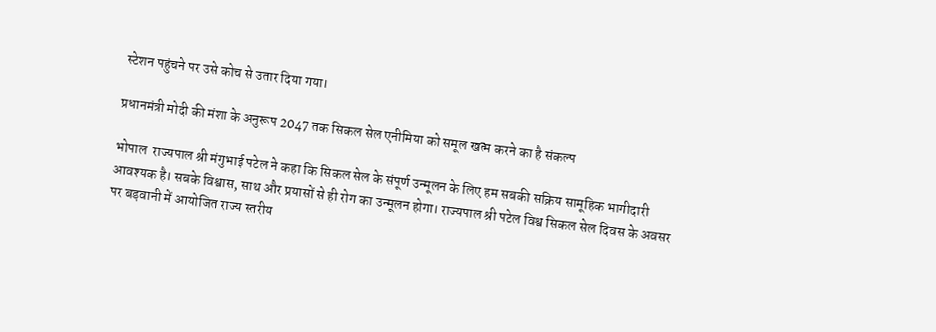स्टेशन पहुंचने पर उसे कोच से उतार दिया गया।

प्रधानमंत्री मोदी की मंशा के अनुरूप 2047 तक सिकल सेल एनीमिया को समूल खत्म करने का है संकल्प

भोपाल  राज्यपाल श्री मंगुभाई पटेल ने कहा कि सिकल सेल के संपूर्ण उन्मूलन के लिए हम सबकी सक्रिय सामूहिक भागीदारी आवश्यक है। सबके विश्वास, साथ और प्रयासों से ही रोग का उन्मूलन होगा। राज्यपाल श्री पटेल विश्व सिकल सेल दिवस के अवसर पर बड़वानी में आयोजित राज्य स्तरीय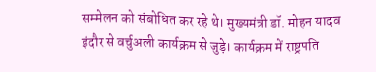सम्मेलन को संबोधित कर रहे थे। मुख्यमंत्री डॉ. मोहन यादव इंदौर से वर्चुअली कार्यक्रम से जुड़े। कार्यक्रम में राष्ट्रपति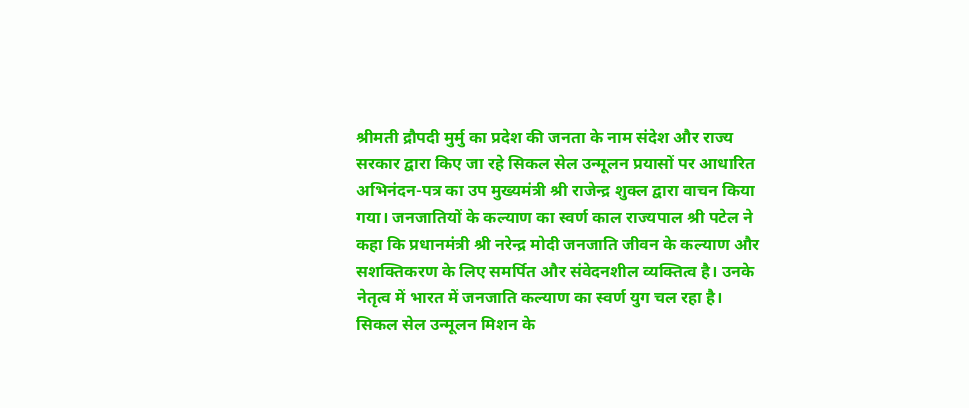श्रीमती द्रौपदी मुर्मु का प्रदेश की जनता के नाम संदेश और राज्य सरकार द्वारा किए जा रहे सिकल सेल उन्मूलन प्रयासों पर आधारित अभिनंदन-पत्र का उप मुख्यमंत्री श्री राजेन्द्र शुक्ल द्वारा वाचन किया गया। जनजातियों के कल्याण का स्वर्ण काल राज्यपाल श्री पटेल ने कहा कि प्रधानमंत्री श्री नरेन्द्र मोदी जनजाति जीवन के कल्याण और सशक्तिकरण के लिए समर्पित और संवेदनशील व्यक्तित्व है। उनके नेतृत्व में भारत में जनजाति कल्याण का स्वर्ण युग चल रहा है। सिकल सेल उन्मूलन मिशन के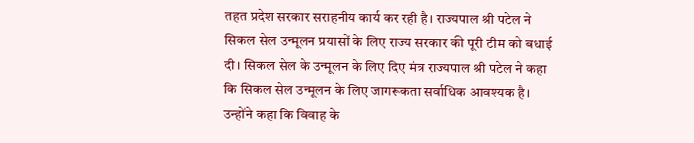तहत प्रदेश सरकार सराहनीय कार्य कर रही है। राज्यपाल श्री पटेल ने सिकल सेल उन्मूलन प्रयासों के लिए राज्य सरकार की पूरी टीम को बधाई दी। सिकल सेल के उन्मूलन के लिए दिए मंत्र राज्यपाल श्री पटेल ने कहा कि सिकल सेल उन्मूलन के लिए जागरूकता सर्वाधिक आवश्यक है। उन्होंने कहा कि विवाह के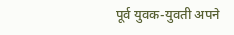पूर्व युवक-युवती अपने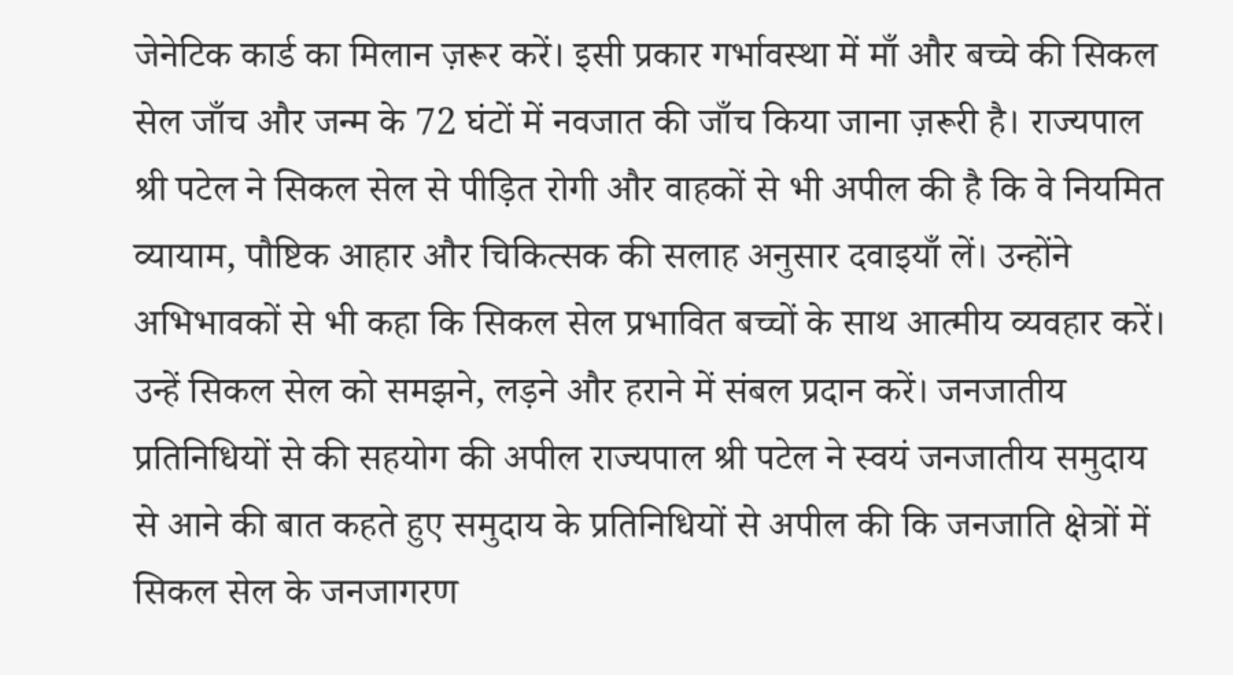जेनेटिक कार्ड का मिलान ज़रूर करें। इसी प्रकार गर्भावस्था में माँ और बच्चे की सिकल सेल जाँच और जन्म के 72 घंटों में नवजात की जाँच किया जाना ज़रूरी है। राज्यपाल श्री पटेल ने सिकल सेल से पीड़ित रोगी और वाहकों से भी अपील की है कि वे नियमित व्यायाम, पौष्टिक आहार और चिकित्सक की सलाह अनुसार दवाइयाँ लें। उन्होंने अभिभावकों से भी कहा कि सिकल सेल प्रभावित बच्चों के साथ आत्मीय व्यवहार करें। उन्हें सिकल सेल को समझने, लड़ने और हराने में संबल प्रदान करें। जनजातीय प्रतिनिधियों से की सहयोग की अपील राज्यपाल श्री पटेल ने स्वयं जनजातीय समुदाय से आने की बात कहते हुए समुदाय के प्रतिनिधियों से अपील की कि जनजाति क्षेत्रों में सिकल सेल के जनजागरण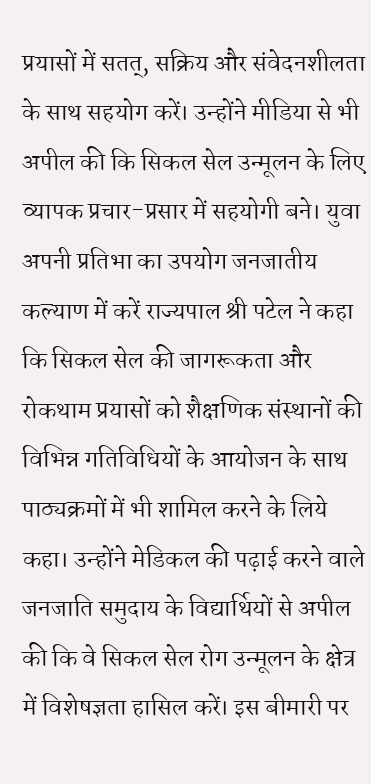प्रयासों में सतत्, सक्रिय और संवेदनशीलता के साथ सहयोग करें। उन्होंने मीडिया से भी अपील की कि सिकल सेल उन्मूलन के लिए व्यापक प्रचार-प्रसार में सहयोगी बने। युवा अपनी प्रतिभा का उपयोग जनजातीय कल्याण में करें राज्यपाल श्री पटेल ने कहा कि सिकल सेल की जागरूकता और रोकथाम प्रयासों को शैक्षणिक संस्थानों की विभिन्न गतिविधियों के आयोजन के साथ पाठ्यक्रमों में भी शामिल करने के लिये कहा। उन्होंने मेडिकल की पढ़ाई करने वाले जनजाति समुदाय के विद्यार्थियों से अपील की कि वे सिकल सेल रोग उन्मूलन के क्षेत्र में विशेषज्ञता हासिल करें। इस बीमारी पर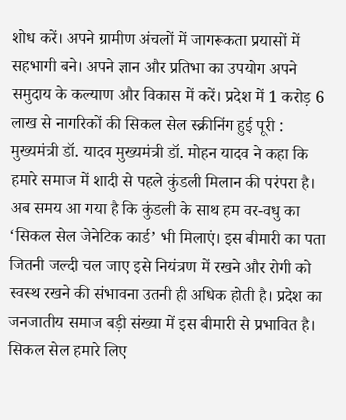शोध करें। अपने ग्रामीण अंचलों में जागरूकता प्रयासों में सहभागी बने। अपने ज्ञान और प्रतिभा का उपयोग अपने समुदाय के कल्याण और विकास में करें। प्रदेश में 1 करोड़ 6 लाख से नागरिकों की सिकल सेल स्क्रीनिंग हुई पूरी : मुख्यमंत्री डॉ. यादव मुख्यमंत्री डॉ. मोहन यादव ने कहा कि हमारे समाज में शादी से पहले कुंडली मिलान की परंपरा है। अब समय आ गया है कि कुंडली के साथ हम वर-वधु का ‘सिकल सेल जेनेटिक कार्ड’ भी मिलाएं। इस बीमारी का पता जितनी जल्दी चल जाए इसे नियंत्रण में रखने और रोगी को स्वस्थ रखने की संभावना उतनी ही अधिक होती है। प्रदेश का जनजातीय समाज बड़ी संख्या में इस बीमारी से प्रभावित है। सिकल सेल हमारे लिए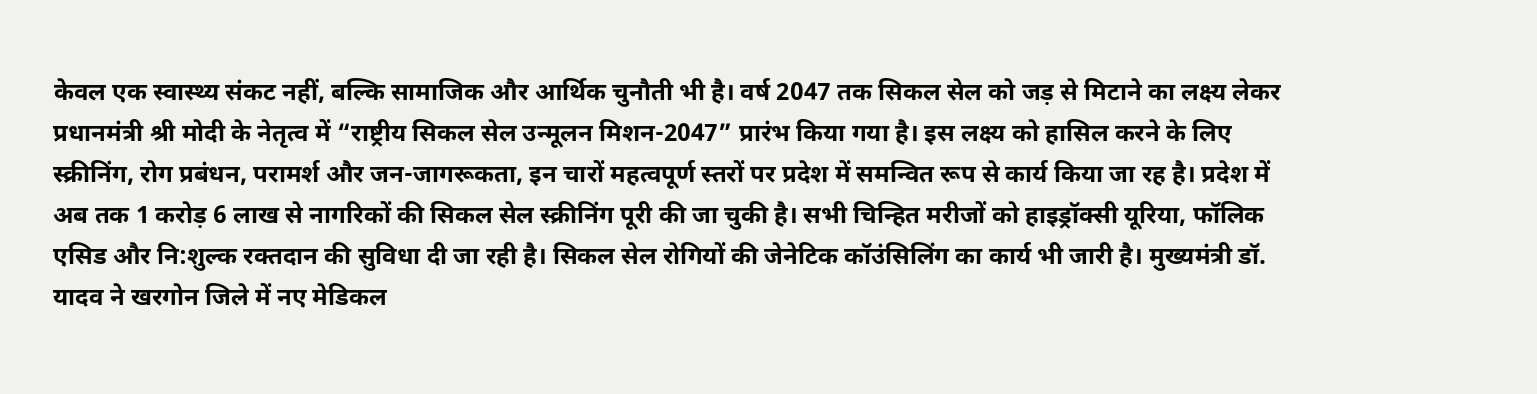केवल एक स्वास्थ्य संकट नहीं, बल्कि सामाजिक और आर्थिक चुनौती भी है। वर्ष 2047 तक सिकल सेल को जड़ से मिटाने का लक्ष्य लेकर प्रधानमंत्री श्री मोदी के नेतृत्व में “राष्ट्रीय सिकल सेल उन्मूलन मिशन-2047” प्रारंभ किया गया है। इस लक्ष्य को हासिल करने के लिए स्क्रीनिंग, रोग प्रबंधन, परामर्श और जन-जागरूकता, इन चारों महत्वपूर्ण स्तरों पर प्रदेश में समन्वित रूप से कार्य किया जा रह है। प्रदेश में अब तक 1 करोड़ 6 लाख से नागरिकों की सिकल सेल स्क्रीनिंग पूरी की जा चुकी है। सभी चिन्हित मरीजों को हाइड्रॉक्सी यूरिया, फॉलिक एसिड और नि:शुल्क रक्तदान की सुविधा दी जा रही है। सिकल सेल रोगियों की जेनेटिक कॉउंसिलिंग का कार्य भी जारी है। मुख्यमंत्री डॉ. यादव ने खरगोन जिले में नए मेडिकल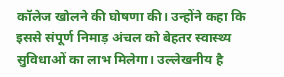कॉलेज खोलने की घोषणा की। उन्होंने कहा कि इससे संपूर्ण निमाड़ अंचल को बेहतर स्वास्थ्य सुविधाओं का लाभ मिलेगा। उल्लेखनीय है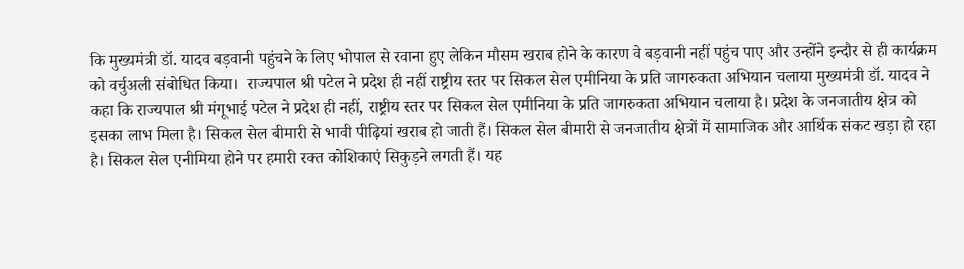कि मुख्यमंत्री डॉ. यादव बड़वानी पहुंचने के लिए भोपाल से रवाना हुए लेकिन मौसम खराब होने के कारण वे बड़वानी नहीं पहुंच पाए और उन्होंने इन्दौर से ही कार्यक्रम को वर्चुअली संबोधित किया।  राज्यपाल श्री पटेल ने प्रदेश ही नहीं राष्ट्रीय स्तर पर सिकल सेल एमीनिया के प्रति जागरुकता अभियान चलाया मुख्यमंत्री डॉ. यादव ने कहा कि राज्यपाल श्री मंगूभाई पटेल ने प्रदेश ही नहीं, राष्ट्रीय स्तर पर सिकल सेल एमीनिया के प्रति जागरुकता अभियान चलाया है। प्रदेश के जनजातीय क्षेत्र को इसका लाभ मिला है। सिकल सेल बीमारी से भावी पीढ़ियां खराब हो जाती हैं। सिकल सेल बीमारी से जनजातीय क्षेत्रों में सामाजिक और आर्थिक संकट खड़ा हो रहा है। सिकल सेल एनीमिया होने पर हमारी रक्त कोशिकाएं सिकुड़ने लगती हैं। यह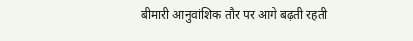बीमारी आनुवांशिक तौर पर आगे बढ़ती रहती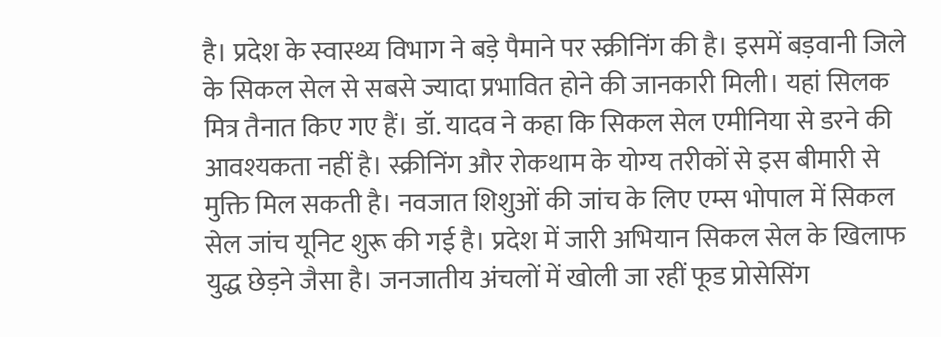है। प्रदेश के स्वास्थ्य विभाग ने बड़े पैमाने पर स्क्रीनिंग की है। इसमें बड़वानी जिले के सिकल सेल से सबसे ज्यादा प्रभावित होने की जानकारी मिली। यहां सिलक मित्र तैनात किए गए हैं। डॉ. यादव ने कहा कि सिकल सेल एमीनिया से डरने की आवश्यकता नहीं है। स्क्रीनिंग और रोकथाम के योग्य तरीकों से इस बीमारी से मुक्ति मिल सकती है। नवजात शिशुओं की जांच के लिए एम्स भोपाल में सिकल सेल जांच यूनिट शुरू की गई है। प्रदेश में जारी अभियान सिकल सेल के खिलाफ युद्ध छेड़ने जैसा है। जनजातीय अंचलों में खोली जा रहीं फूड प्रोसेसिंग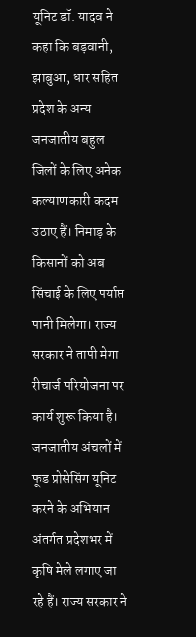यूनिट डॉ. यादव ने कहा कि बड़वानी, झाबुआ, धार सहित प्रदेश के अन्य जनजातीय बहुल जिलों के लिए अनेक कल्याणकारी कदम उठाए हैं। निमाड़ के किसानों को अब सिंचाई के लिए पर्याप्त पानी मिलेगा। राज्य सरकार ने तापी मेगा रीचार्ज परियोजना पर कार्य शुरू किया है। जनजातीय अंचलों में फूड प्रोसेसिंग यूनिट करने के अभियान अंतर्गत प्रदेशभर में कृषि मेले लगाए जा रहे हैं। राज्य सरकार ने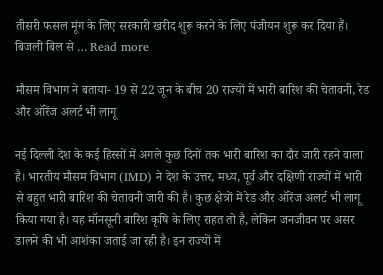तीसरी फसल मूंग के लिए सरकारी खरीद शुरू करने के लिए पंजीयन शुरू कर दिया हैं। बिजली बिल से … Read more

मौसम विभाग ने बताया- 19 से 22 जून के बीच 20 राज्यों में भारी बारिश की चेतावनी, रेड और ऑरेंज अलर्ट भी लागू

नई दिल्ली देश के कई हिस्सों में अगले कुछ दिनों तक भारी बारिश का दौर जारी रहने वाला है। भारतीय मौसम विभाग (IMD) ने देश के उत्तर, मध्य, पूर्व और दक्षिणी राज्यों में भारी से बहुत भारी बारिश की चेतावनी जारी की है। कुछ क्षेत्रों में रेड और ऑरेंज अलर्ट भी लागू किया गया है। यह मॉनसूनी बारिश कृषि के लिए राहत तो है, लेकिन जनजीवन पर असर डालने की भी आशंका जताई जा रही है। इन राज्यों में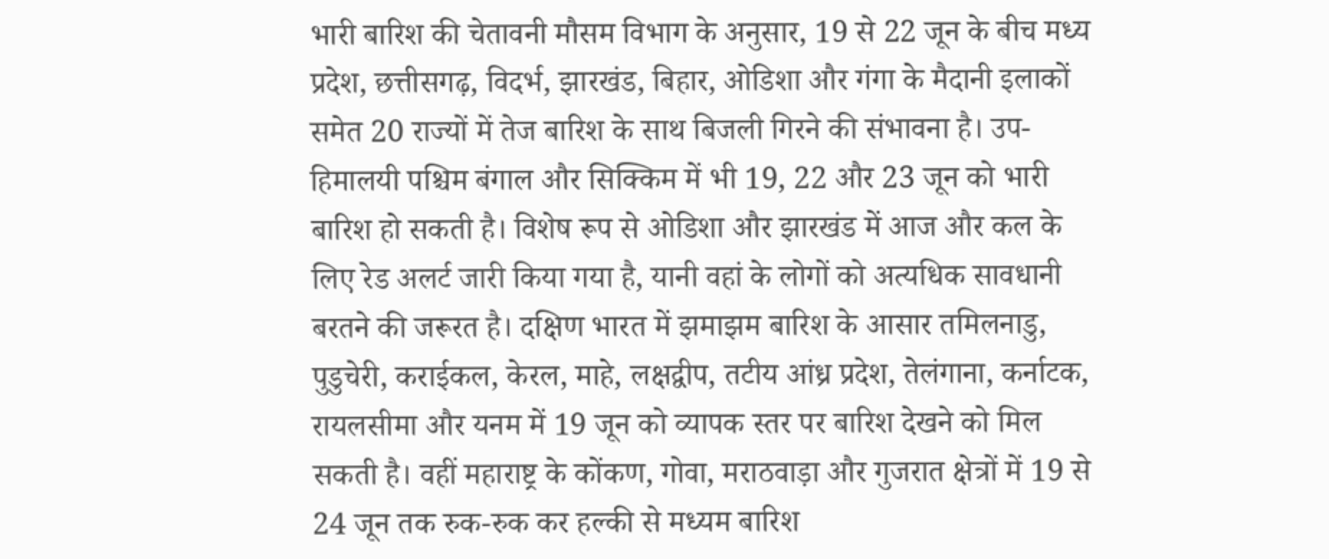भारी बारिश की चेतावनी मौसम विभाग के अनुसार, 19 से 22 जून के बीच मध्य प्रदेश, छत्तीसगढ़, विदर्भ, झारखंड, बिहार, ओडिशा और गंगा के मैदानी इलाकों समेत 20 राज्यों में तेज बारिश के साथ बिजली गिरने की संभावना है। उप-हिमालयी पश्चिम बंगाल और सिक्किम में भी 19, 22 और 23 जून को भारी बारिश हो सकती है। विशेष रूप से ओडिशा और झारखंड में आज और कल के लिए रेड अलर्ट जारी किया गया है, यानी वहां के लोगों को अत्यधिक सावधानी बरतने की जरूरत है। दक्षिण भारत में झमाझम बारिश के आसार तमिलनाडु, पुडुचेरी, कराईकल, केरल, माहे, लक्षद्वीप, तटीय आंध्र प्रदेश, तेलंगाना, कर्नाटक, रायलसीमा और यनम में 19 जून को व्यापक स्तर पर बारिश देखने को मिल सकती है। वहीं महाराष्ट्र के कोंकण, गोवा, मराठवाड़ा और गुजरात क्षेत्रों में 19 से 24 जून तक रुक-रुक कर हल्की से मध्यम बारिश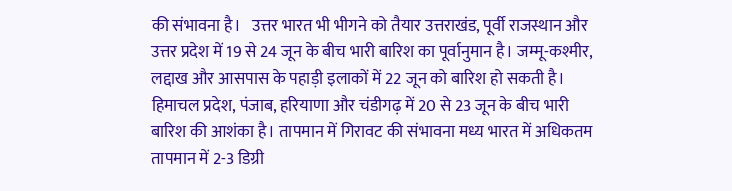की संभावना है।   उत्तर भारत भी भीगने को तैयार उत्तराखंड, पूर्वी राजस्थान और उत्तर प्रदेश में 19 से 24 जून के बीच भारी बारिश का पूर्वानुमान है। जम्मू-कश्मीर, लद्दाख और आसपास के पहाड़ी इलाकों में 22 जून को बारिश हो सकती है। हिमाचल प्रदेश, पंजाब, हरियाणा और चंडीगढ़ में 20 से 23 जून के बीच भारी बारिश की आशंका है। तापमान में गिरावट की संभावना मध्य भारत में अधिकतम तापमान में 2-3 डिग्री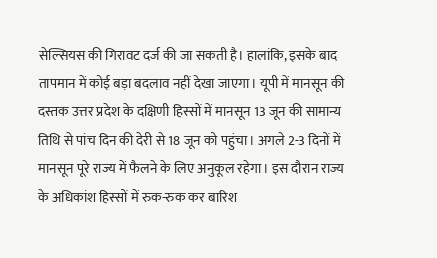सेल्सियस की गिरावट दर्ज की जा सकती है। हालांकि, इसके बाद तापमान में कोई बड़ा बदलाव नहीं देखा जाएगा। यूपी में मानसून की दस्तक उत्तर प्रदेश के दक्षिणी हिस्सों में मानसून 13 जून की सामान्य तिथि से पांच दिन की देरी से 18 जून को पहुंचा। अगले 2-3 दिनों में मानसून पूरे राज्य में फैलने के लिए अनुकूल रहेगा। इस दौरान राज्य के अधिकांश हिस्सों में रुक-रुक कर बारिश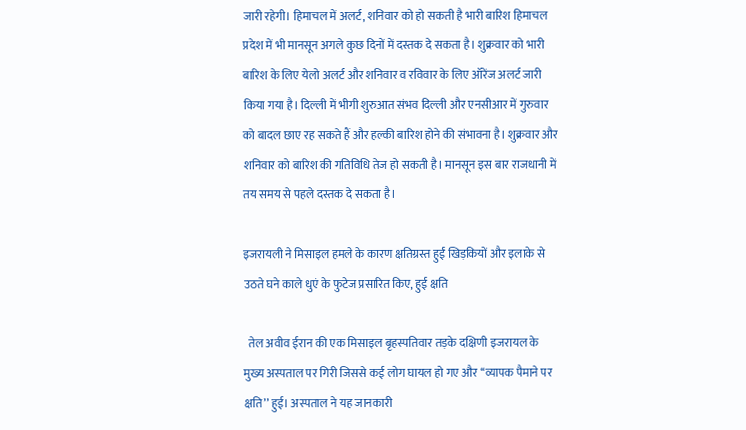जारी रहेगी। हिमाचल में अलर्ट, शनिवार को हो सकती है भारी बारिश हिमाचल प्रदेश में भी मानसून अगले कुछ दिनों में दस्तक दे सकता है। शुक्रवार को भारी बारिश के लिए येलो अलर्ट और शनिवार व रविवार के लिए ऑरेंज अलर्ट जारी किया गया है। दिल्ली में भीगी शुरुआत संभव दिल्ली और एनसीआर में गुरुवार को बादल छाए रह सकते हैं और हल्की बारिश होने की संभावना है। शुक्रवार और शनिवार को बारिश की गतिविधि तेज हो सकती है। मानसून इस बार राजधानी में तय समय से पहले दस्तक दे सकता है।

इजरायली ने मिसाइल हमले के कारण क्षतिग्रस्त हुईं खिड़कियों और इलाके से उठते घने काले धुएं के फुटेज प्रसारित किए, हुई क्षति

  तेल अवीव ईरान की एक मिसाइल बृहस्पतिवार तड़के दक्षिणी इजरायल के मुख्य अस्पताल पर गिरी जिससे कई लोग घायल हो गए और ‘‘व्यापक पैमाने पर क्षति’’ हुई। अस्पताल ने यह जानकारी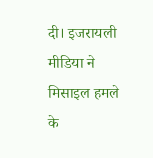दी। इजरायली मीडिया ने मिसाइल हमले के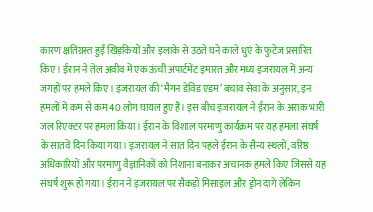कारण क्षतिग्रस्त हुईं खिड़कियों और इलाके से उठते घने काले धुएं के फुटेज प्रसारित किए। ईरान ने तेल अवीव में एक ऊंची अपार्टमेंट इमारत और मध्य इजरायल में अन्य जगहों पर हमले किए। इजरायल की ‘मैगन डेविड एडम’ बचाव सेवा के अनुसार, इन हमलों में कम से कम 40 लोग घायल हुए हैं। इस बीच इजरायल ने ईरान के अराक भारी जल रिएक्टर पर हमला किया। ईरान के विशाल परमाणु कार्यक्रम पर यह हमला संघर्ष के सातवें दिन किया गया। इजरायल ने सात दिन पहले ईरान के सैन्य स्थलों, वरिष्ठ अधिकारियों और परमाणु वैज्ञानिकों को निशाना बनाकर अचानक हमले किए जिससे यह संघर्ष शुरू हो गया। ईरान ने इजरायल पर सैकड़ों मिसाइल और ड्रोन दागे लेकिन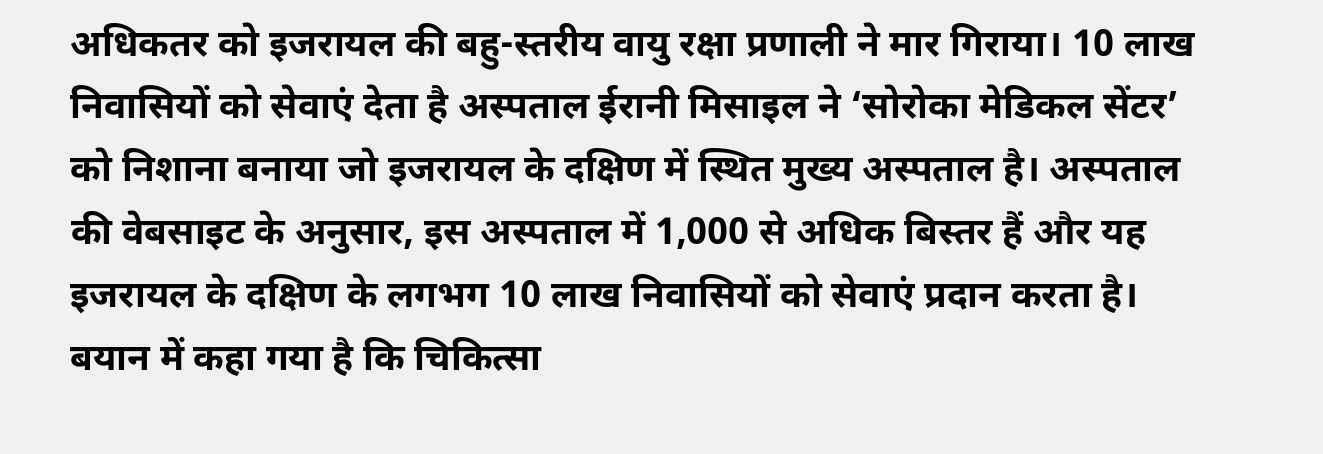अधिकतर को इजरायल की बहु-स्तरीय वायु रक्षा प्रणाली ने मार गिराया। 10 लाख निवासियों को सेवाएं देता है अस्पताल ईरानी मिसाइल ने ‘सोरोका मेडिकल सेंटर’ को निशाना बनाया जो इजरायल के दक्षिण में स्थित मुख्य अस्पताल है। अस्पताल की वेबसाइट के अनुसार, इस अस्पताल में 1,000 से अधिक बिस्तर हैं और यह इजरायल के दक्षिण के लगभग 10 लाख निवासियों को सेवाएं प्रदान करता है। बयान में कहा गया है कि चिकित्सा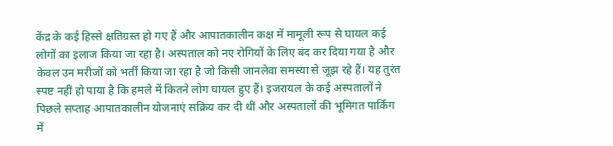केंद्र के कई हिस्से क्षतिग्रस्त हो गए हैं और आपातकालीन कक्ष में मामूली रूप से घायल कई लोगों का इलाज किया जा रहा है। अस्पताल को नए रोगियों के लिए बंद कर दिया गया है और केवल उन मरीजों को भर्ती किया जा रहा है जो किसी जानलेवा समस्या से जूझ रहे हैं। यह तुरंत स्पष्ट नहीं हो पाया है कि हमले में कितने लोग घायल हुए हैं। इजरायल के कई अस्पतालों ने पिछले सप्ताह आपातकालीन योजनाएं सक्रिय कर दी थीं और अस्पतालों की भूमिगत पार्किंग में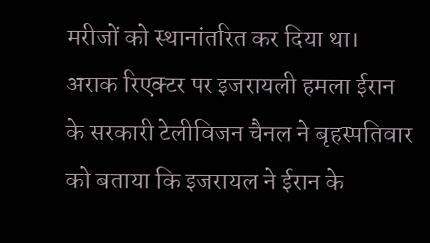मरीजों को स्थानांतरित कर दिया था। अराक रिएक्टर पर इजरायली हमला ईरान के सरकारी टेलीविजन चैनल ने बृहस्पतिवार को बताया कि इजरायल ने ईरान के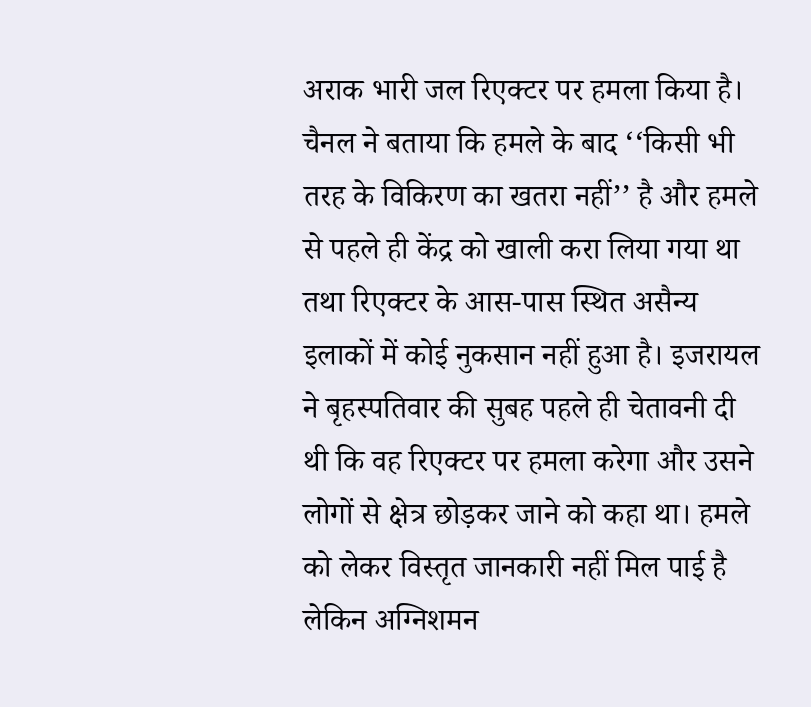अराक भारी जल रिएक्टर पर हमला किया है। चैनल ने बताया कि हमले के बाद ‘‘किसी भी तरह के विकिरण का खतरा नहीं’’ है और हमले से पहले ही केंद्र को खाली करा लिया गया था तथा रिएक्टर के आस-पास स्थित असैन्य इलाकों में कोई नुकसान नहीं हुआ है। इजरायल ने बृहस्पतिवार की सुबह पहले ही चेतावनी दी थी कि वह रिएक्टर पर हमला करेगा और उसने लोगों से क्षेत्र छोड़कर जाने को कहा था। हमले को लेकर विस्तृत जानकारी नहीं मिल पाई है लेकिन अग्निशमन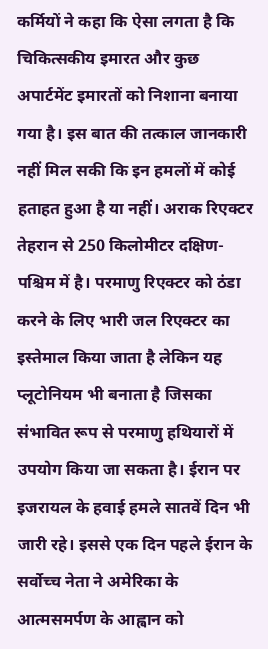कर्मियों ने कहा कि ऐसा लगता है कि चिकित्सकीय इमारत और कुछ अपार्टमेंट इमारतों को निशाना बनाया गया है। इस बात की तत्काल जानकारी नहीं मिल सकी कि इन हमलों में कोई हताहत हुआ है या नहीं। अराक रिएक्टर तेहरान से 250 किलोमीटर दक्षिण-पश्चिम में है। परमाणु रिएक्टर को ठंडा करने के लिए भारी जल रिएक्टर का इस्तेमाल किया जाता है लेकिन यह प्लूटोनियम भी बनाता है जिसका संभावित रूप से परमाणु हथियारों में उपयोग किया जा सकता है। ईरान पर इजरायल के हवाई हमले सातवें दिन भी जारी रहे। इससे एक दिन पहले ईरान के सर्वोच्च नेता ने अमेरिका के आत्मसमर्पण के आह्वान को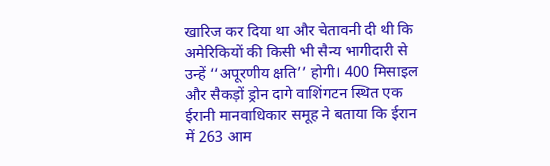खारिज कर दिया था और चेतावनी दी थी कि अमेरिकियों की किसी भी सैन्य भागीदारी से उन्हें ‘‘अपूरणीय क्षति’’ होगी। 400 मिसाइल और सैकड़ों ड्रोन दागे वाशिंगटन स्थित एक ईरानी मानवाधिकार समूह ने बताया कि ईरान में 263 आम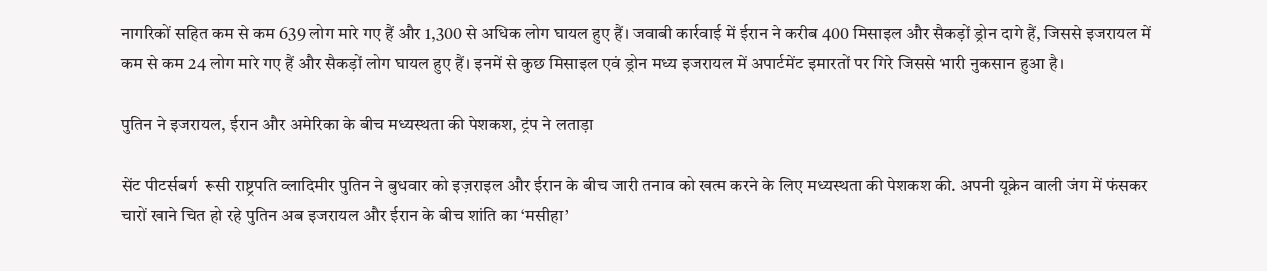नागरिकों सहित कम से कम 639 लोग मारे गए हैं और 1,300 से अधिक लोग घायल हुए हैं। जवाबी कार्रवाई में ईरान ने करीब 400 मिसाइल और सैकड़ों ड्रोन दागे हैं, जिससे इजरायल में कम से कम 24 लोग मारे गए हैं और सैकड़ों लोग घायल हुए हैं। इनमें से कुछ मिसाइल एवं ड्रोन मध्य इजरायल में अपार्टमेंट इमारतों पर गिरे जिससे भारी नुकसान हुआ है।

पुतिन ने इजरायल, ईरान और अमेरिका के बीच मध्यस्थता की पेशकश, ट्रंप ने लताड़ा

सेंट पीटर्सबर्ग  रूसी राष्ट्रपति व्लादिमीर पुतिन ने बुधवार को इज़राइल और ईरान के बीच जारी तनाव को खत्म करने के लिए मध्यस्थता की पेशकश की. अपनी यूक्रेन वाली जंग में फंसकर चारों खाने चित हो रहे पुतिन अब इजरायल और ईरान के बीच शांति का ‘मसीहा’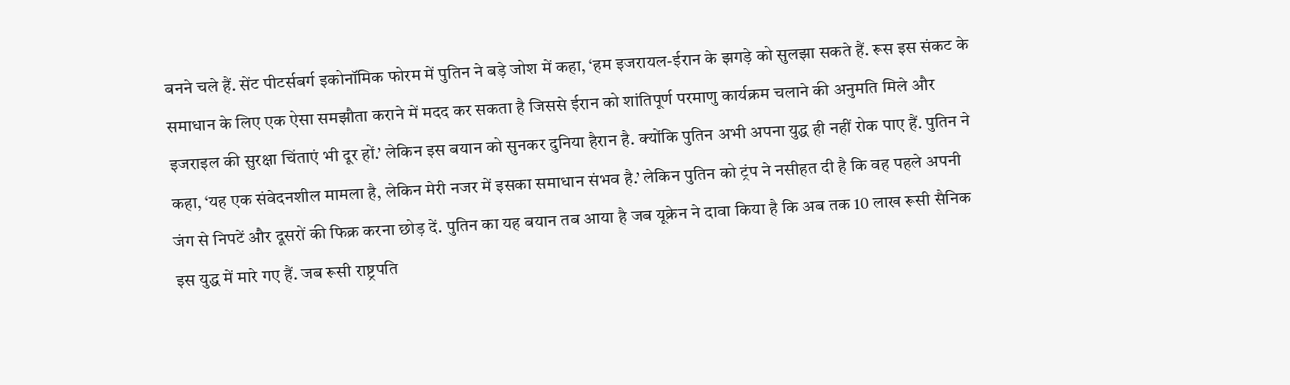बनने चले हैं. सेंट पीटर्सबर्ग इकोनॉमिक फोरम में पुतिन ने बड़े जोश में कहा, ‘हम इजरायल-ईरान के झगड़े को सुलझा सकते हैं. रूस इस संकट के समाधान के लिए एक ऐसा समझौता कराने में मदद कर सकता है जिससे ईरान को शांतिपूर्ण परमाणु कार्यक्रम चलाने की अनुमति मिले और इजराइल की सुरक्षा चिंताएं भी दूर हों.’ लेकिन इस बयान को सुनकर दुनिया हैरान है. क्योंकि पुतिन अभी अपना युद्ध ही नहीं रोक पाए हैं. पुतिन ने कहा, ‘यह एक संवेदनशील मामला है, लेकिन मेरी नजर में इसका समाधान संभव है.’ लेकिन पुतिन को ट्रंप ने नसीहत दी है कि वह पहले अपनी जंग से निपटें और दूसरों की फिक्र करना छोड़ दें. पुतिन का यह बयान तब आया है जब यूक्रेन ने दावा किया है कि अब तक 10 लाख रूसी सैनिक इस युद्ध में मारे गए हैं. जब रूसी राष्ट्रपति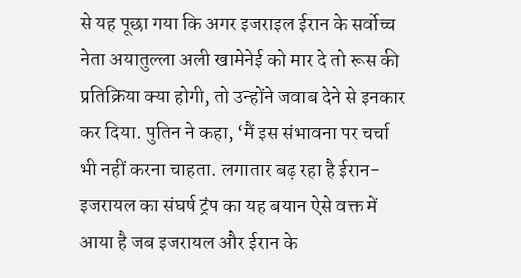से यह पूछा गया कि अगर इजराइल ईरान के सर्वोच्च नेता अयातुल्ला अली खामेनेई को मार दे तो रूस की प्रतिक्रिया क्या होगी, तो उन्होंने जवाब देने से इनकार कर दिया. पुतिन ने कहा, ‘मैं इस संभावना पर चर्चा भी नहीं करना चाहता. लगातार बढ़ रहा है ईरान-इजरायल का संघर्ष ट्रंप का यह बयान ऐसे वक्त में आया है जब इजरायल और ईरान के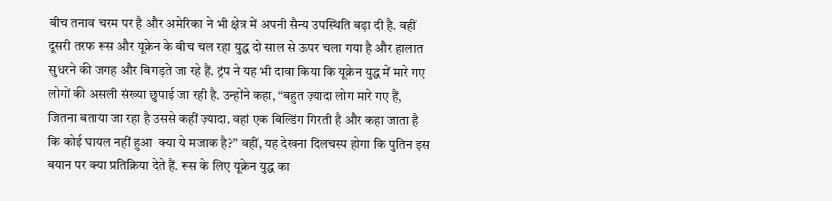बीच तनाव चरम पर है और अमेरिका ने भी क्षेत्र में अपनी सैन्य उपस्थिति बढ़ा दी है. वहीं दूसरी तरफ रूस और यूक्रेन के बीच चल रहा युद्ध दो साल से ऊपर चला गया है और हालात सुधरने की जगह और बिगड़ते जा रहे हैं. ट्रंप ने यह भी दावा किया कि यूक्रेन युद्ध में मारे गए लोगों की असली संख्या छुपाई जा रही है. उन्होंने कहा, “बहुत ज़्यादा लोग मारे गए हैं, जितना बताया जा रहा है उससे कहीं ज़्यादा. वहां एक बिल्डिंग गिरती है और कहा जाता है कि कोई घायल नहीं हुआ  क्या ये मजाक है?” वहीं, यह देखना दिलचस्प होगा कि पुतिन इस बयान पर क्या प्रतिक्रिया देते हैं. रूस के लिए यूक्रेन युद्ध का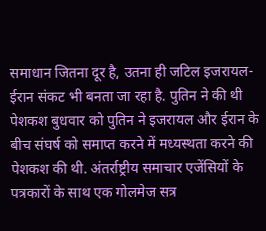समाधान जितना दूर है, उतना ही जटिल इजरायल-ईरान संकट भी बनता जा रहा है. पुतिन ने की थी पेशकश बुधवार को पुतिन ने इजरायल और ईरान के बीच संघर्ष को समाप्त करने में मध्यस्थता करने की पेशकश की थी. अंतर्राष्ट्रीय समाचार एजेंसियों के पत्रकारों के साथ एक गोलमेज सत्र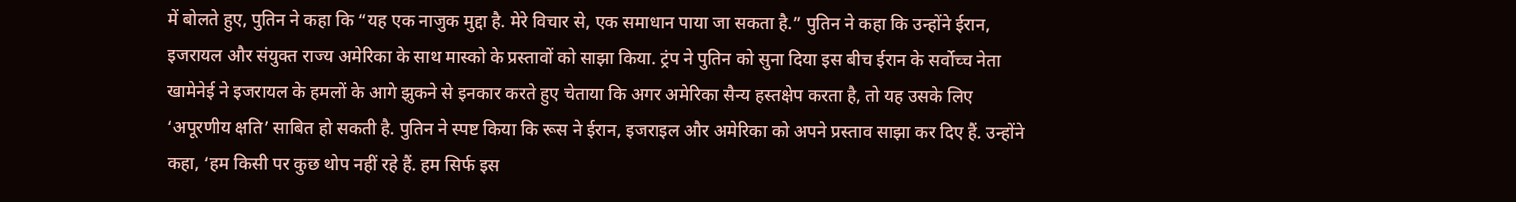में बोलते हुए, पुतिन ने कहा कि “यह एक नाजुक मुद्दा है. मेरे विचार से, एक समाधान पाया जा सकता है.” पुतिन ने कहा कि उन्होंने ईरान, इजरायल और संयुक्त राज्य अमेरिका के साथ मास्को के प्रस्तावों को साझा किया. ट्रंप ने पुतिन को सुना दिया इस बीच ईरान के सर्वोच्च नेता खामेनेई ने इजरायल के हमलों के आगे झुकने से इनकार करते हुए चेताया कि अगर अमेरिका सैन्य हस्तक्षेप करता है, तो यह उसके लिए ‘अपूरणीय क्षति’ साबित हो सकती है. पुतिन ने स्पष्ट किया कि रूस ने ईरान, इजराइल और अमेरिका को अपने प्रस्ताव साझा कर दिए हैं. उन्होंने कहा, ‘हम किसी पर कुछ थोप नहीं रहे हैं. हम सिर्फ इस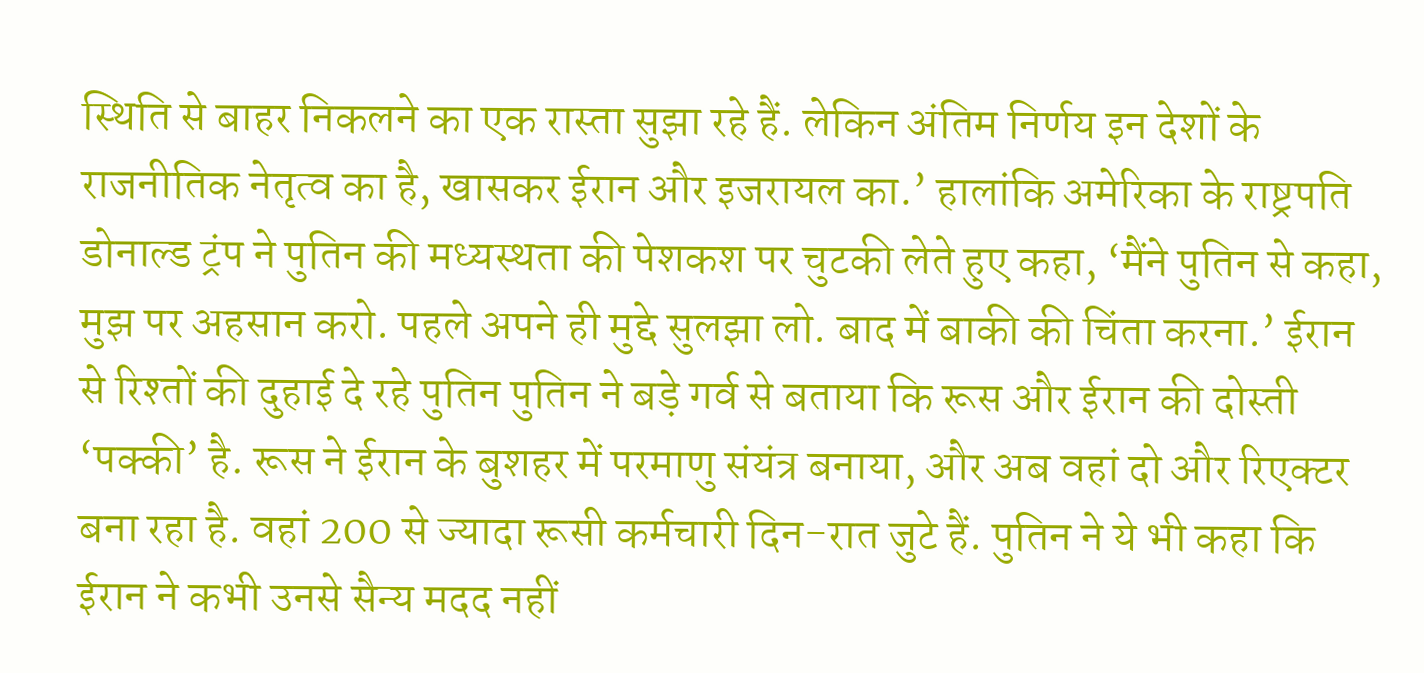स्थिति से बाहर निकलने का एक रास्ता सुझा रहे हैं. लेकिन अंतिम निर्णय इन देशों के राजनीतिक नेतृत्व का है, खासकर ईरान और इजरायल का.’ हालांकि अमेरिका के राष्ट्रपति डोनाल्ड ट्रंप ने पुतिन की मध्यस्थता की पेशकश पर चुटकी लेते हुए कहा, ‘मैंने पुतिन से कहा, मुझ पर अहसान करो. पहले अपने ही मुद्दे सुलझा लो. बाद में बाकी की चिंता करना.’ ईरान से रिश्तों की दुहाई दे रहे पुतिन पुतिन ने बड़े गर्व से बताया कि रूस और ईरान की दोस्ती ‘पक्की’ है. रूस ने ईरान के बुशहर में परमाणु संयंत्र बनाया, और अब वहां दो और रिएक्टर बना रहा है. वहां 200 से ज्यादा रूसी कर्मचारी दिन-रात जुटे हैं. पुतिन ने ये भी कहा कि ईरान ने कभी उनसे सैन्य मदद नहीं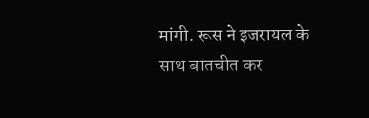मांगी. रूस ने इजरायल के साथ बातचीत कर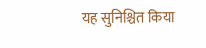यह सुनिश्चित किया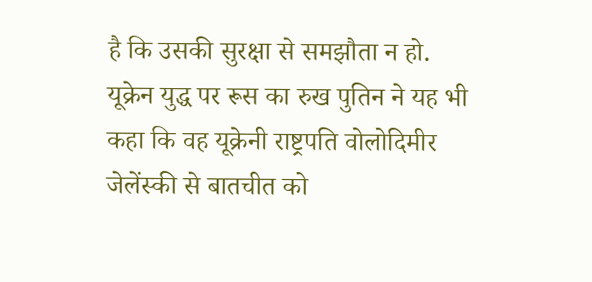है कि उसकी सुरक्षा से समझौता न हो. यूक्रेन युद्ध पर रूस का रुख पुतिन ने यह भी कहा कि वह यूक्रेनी राष्ट्रपति वोलोदिमीर जेलेंस्की से बातचीत को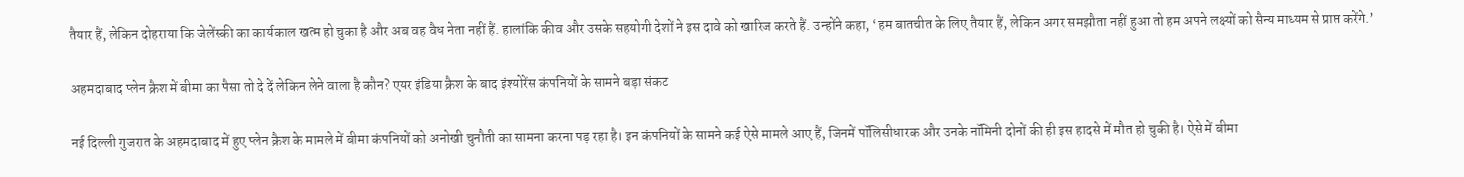तैयार हैं, लेकिन दोहराया कि जेलेंस्की का कार्यकाल खत्म हो चुका है और अब वह वैध नेता नहीं हैं. हालांकि कीव और उसके सहयोगी देशों ने इस दावे को खारिज करते हैं. उन्होंने कहा, ‘हम बातचीत के लिए तैयार हैं, लेकिन अगर समझौता नहीं हुआ तो हम अपने लक्ष्यों को सैन्य माध्यम से प्राप्त करेंगे.’

अहमदाबाद प्लेन क्रैश में बीमा का पैसा तो दे दें लेकिन लेने वाला है कौन? एयर इंडिया क्रैश के बाद इंश्योरेंस कंपनियों के सामने बड़ा संकट

नई दिल्ली गुजरात के अहमदाबाद में हुए प्लेन क्रैश के मामले में बीमा कंपनियों को अनोखी चुनौती का सामना करना पड़ रहा है। इन कंपनियों के सामने कई ऐसे मामले आए हैं, जिनमें पॉलिसीधारक और उनके नॉमिनी दोनों की ही इस हादसे में मौत हो चुकी है। ऐसे में बीमा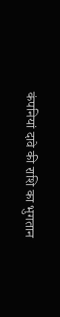कंपनियां दावे की राशि का भुगतान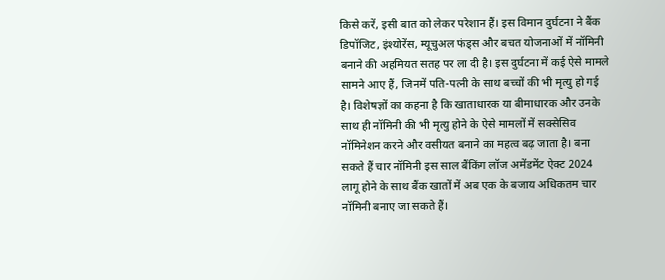किसे करें, इसी बात को लेकर परेशान हैं। इस विमान दुर्घटना ने बैंक डिपॉजिट, इंश्योरेंस, म्यूचुअल फंड्स और बचत योजनाओं में नॉमिनी बनाने की अहमियत सतह पर ला दी है। इस दुर्घटना में कई ऐसे मामले सामने आए हैं, जिनमें पति-पत्नी के साथ बच्चों की भी मृत्यु हो गई है। विशेषज्ञों का कहना है कि खाताधारक या बीमाधारक और उनके साथ ही नॉमिनी की भी मृत्यु होने के ऐसे मामलों में सक्सेसिव नॉमिनेशन करने और वसीयत बनाने का महत्व बढ़ जाता है। बना सकते हैं चार नॉमिनी इस साल बैंकिंग लॉज अमेंडमेंट ऐक्ट 2024 लागू होने के साथ बैंक खातों में अब एक के बजाय अधिकतम चार नॉमिनी बनाए जा सकते हैं।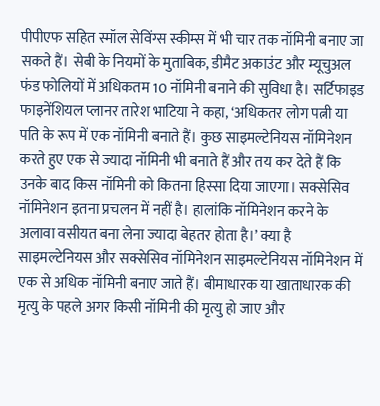पीपीएफ सहित स्मॉल सेविंग्स स्कीम्स में भी चार तक नॉमिनी बनाए जा सकते हैं। सेबी के नियमों के मुताबिक, डीमैट अकाउंट और म्यूचुअल फंड फोलियों में अधिकतम 10 नॉमिनी बनाने की सुविधा है। सर्टिफाइड फाइनेंशियल प्लानर तारेश भाटिया ने कहा, ‘अधिकतर लोग पत्नी या पति के रूप में एक नॉमिनी बनाते हैं। कुछ साइमल्टेनियस नॉमिनेशन करते हुए एक से ज्यादा नॉमिनी भी बनाते हैं और तय कर देते हैं कि उनके बाद किस नॉमिनी को कितना हिस्सा दिया जाएगा। सक्सेसिव नॉमिनेशन इतना प्रचलन में नहीं है। हालांकि नॉमिनेशन करने के अलावा वसीयत बना लेना ज्यादा बेहतर होता है।’ क्या है साइमल्टेनियस और सक्सेसिव नॉमिनेशन साइमल्टेनियस नॉमिनेशन में एक से अधिक नॉमिनी बनाए जाते हैं। बीमाधारक या खाताधारक की मृत्यु के पहले अगर किसी नॉमिनी की मृत्यु हो जाए और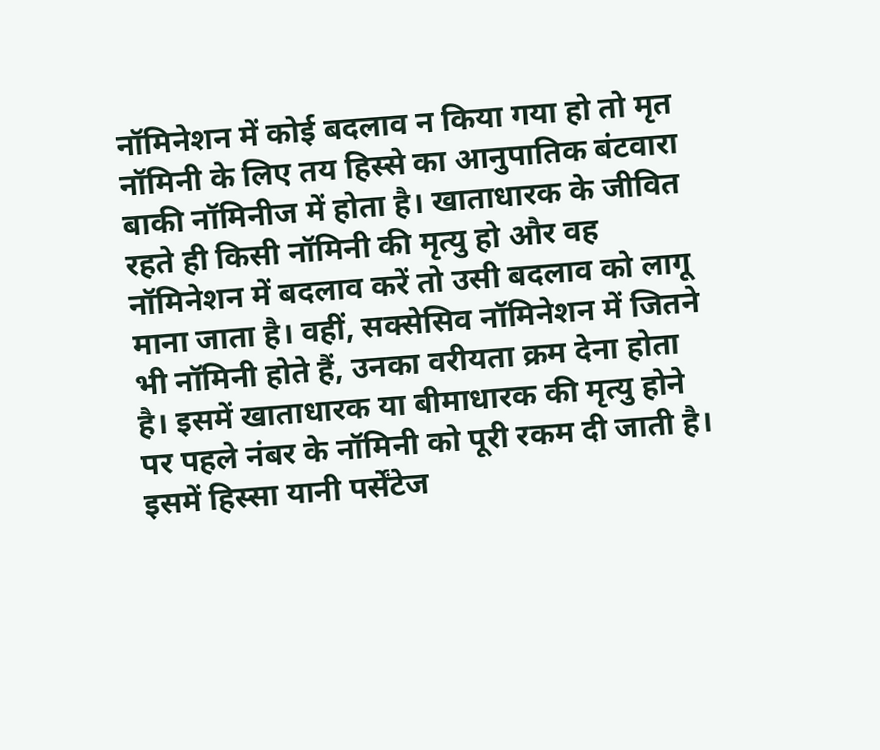नॉमिनेशन में कोई बदलाव न किया गया हो तो मृत नॉमिनी के लिए तय हिस्से का आनुपातिक बंटवारा बाकी नॉमिनीज में होता है। खाताधारक के जीवित रहते ही किसी नॉमिनी की मृत्यु हो और वह नॉमिनेशन में बदलाव करें तो उसी बदलाव को लागू माना जाता है। वहीं, सक्सेसिव नॉमिनेशन में जितने भी नॉमिनी होते हैं, उनका वरीयता क्रम देना होता है। इसमें खाताधारक या बीमाधारक की मृत्यु होने पर पहले नंबर के नॉमिनी को पूरी रकम दी जाती है। इसमें हिस्सा यानी पर्सेंटेज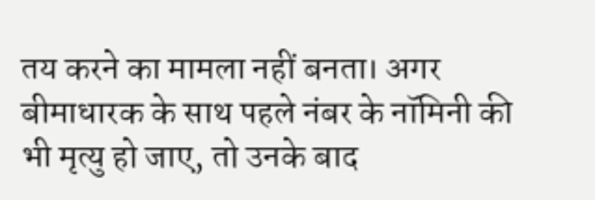तय करने का मामला नहीं बनता। अगर बीमाधारक के साथ पहले नंबर के नॉमिनी की भी मृत्यु हो जाए, तो उनके बाद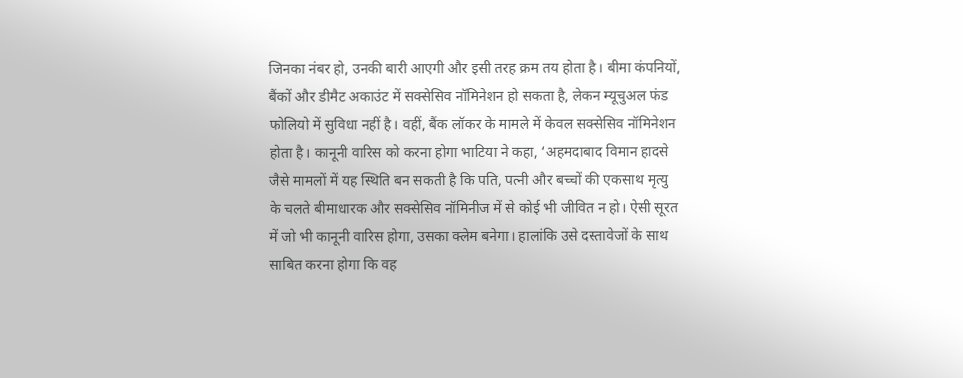जिनका नंबर हो, उनकी बारी आएगी और इसी तरह क्रम तय होता है। बीमा कंपनियों, बैंकों और डीमैट अकाउंट में सक्सेसिव नॉमिनेशन हो सकता है, लेकन म्यूचुअल फंड फोलियो में सुविधा नहीं है। वहीं, बैंक लॉकर के मामले में केवल सक्सेसिव नॉमिनेशन होता है। कानूनी वारिस को करना होगा भाटिया ने कहा, ‘अहमदाबाद विमान हादसे जैसे मामलों में यह स्थिति बन सकती है कि पति, पत्नी और बच्चों की एकसाथ मृत्यु के चलते बीमाधारक और सक्सेसिव नॉमिनीज में से कोई भी जीवित न हो। ऐसी सूरत में जो भी कानूनी वारिस होगा, उसका क्लेम बनेगा। हालांकि उसे दस्तावेजों के साथ साबित करना होगा कि वह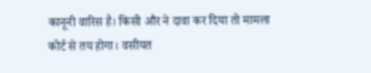कानूनी वारिस है। किसी और ने दावा कर दिया तो मामला कोर्ट से तय होगा। वसीयत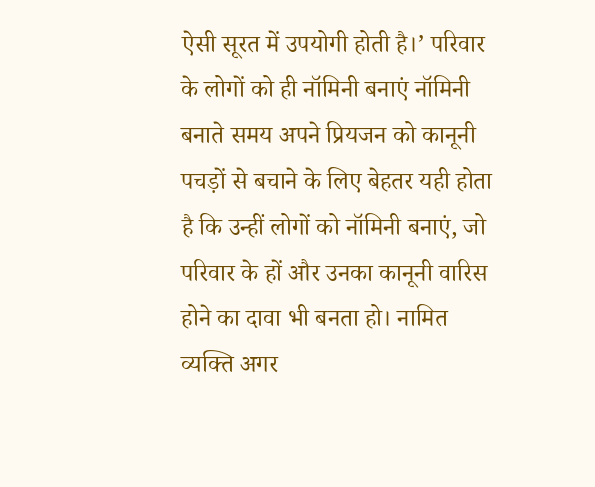ऐसी सूरत में उपयोगी होती है।’ परिवार के लोगों को ही नॉमिनी बनाएं नॉमिनी बनाते समय अपने प्रियजन को कानूनी पचड़ों से बचाने के लिए बेहतर यही होता है कि उन्हीं लोगों को नॉमिनी बनाएं, जो परिवार के हों और उनका कानूनी वारिस होने का दावा भी बनता हो। नामित व्यक्ति अगर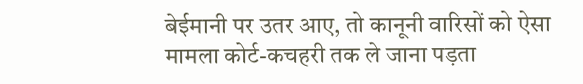बेईमानी पर उतर आए, तो कानूनी वारिसों को ऐसा मामला कोर्ट-कचहरी तक ले जाना पड़ता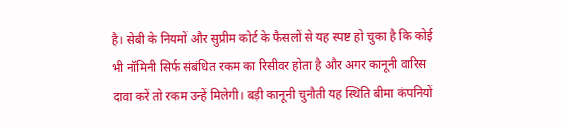है। सेबी के नियमों और सुप्रीम कोर्ट के फैसलों से यह स्पष्ट हो चुका है कि कोई भी नॉमिनी सिर्फ संबंधित रकम का रिसीवर होता है और अगर कानूनी वारिस दावा करें तो रकम उन्हें मिलेगी। बड़ी कानूनी चुनौती यह स्थिति बीमा कंपनियों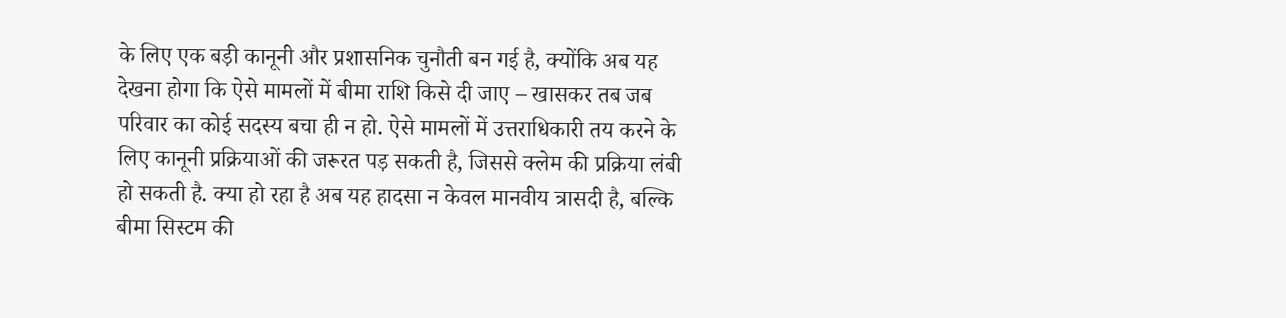के लिए एक बड़ी कानूनी और प्रशासनिक चुनौती बन गई है, क्योंकि अब यह देखना होगा कि ऐसे मामलों में बीमा राशि किसे दी जाए – खासकर तब जब परिवार का कोई सदस्य बचा ही न हो. ऐसे मामलों में उत्तराधिकारी तय करने के लिए कानूनी प्रक्रियाओं की जरूरत पड़ सकती है, जिससे क्लेम की प्रक्रिया लंबी हो सकती है. क्या हो रहा है अब यह हादसा न केवल मानवीय त्रासदी है, बल्कि बीमा सिस्टम की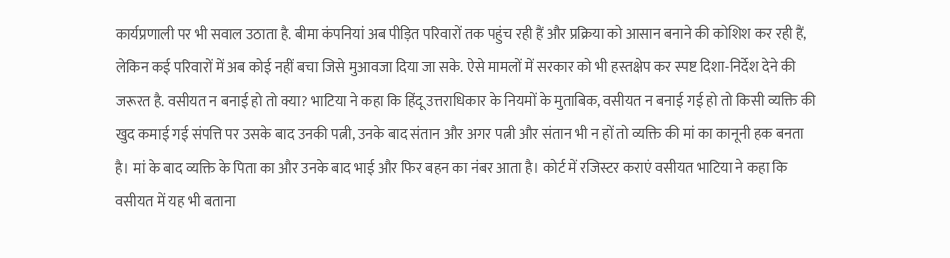कार्यप्रणाली पर भी सवाल उठाता है. बीमा कंपनियां अब पीड़ित परिवारों तक पहुंच रही हैं और प्रक्रिया को आसान बनाने की कोशिश कर रही हैं, लेकिन कई परिवारों में अब कोई नहीं बचा जिसे मुआवजा दिया जा सके. ऐसे मामलों में सरकार को भी हस्तक्षेप कर स्पष्ट दिशा-निर्देश देने की जरूरत है. वसीयत न बनाई हो तो क्या? भाटिया ने कहा कि हिंदू उत्तराधिकार के नियमों के मुताबिक, वसीयत न बनाई गई हो तो किसी व्यक्ति की खुद कमाई गई संपत्ति पर उसके बाद उनकी पत्नी, उनके बाद संतान और अगर पत्नी और संतान भी न हों तो व्यक्ति की मां का कानूनी हक बनता है। मां के बाद व्यक्ति के पिता का और उनके बाद भाई और फिर बहन का नंबर आता है। कोर्ट में रजिस्टर कराएं वसीयत भाटिया ने कहा कि वसीयत में यह भी बताना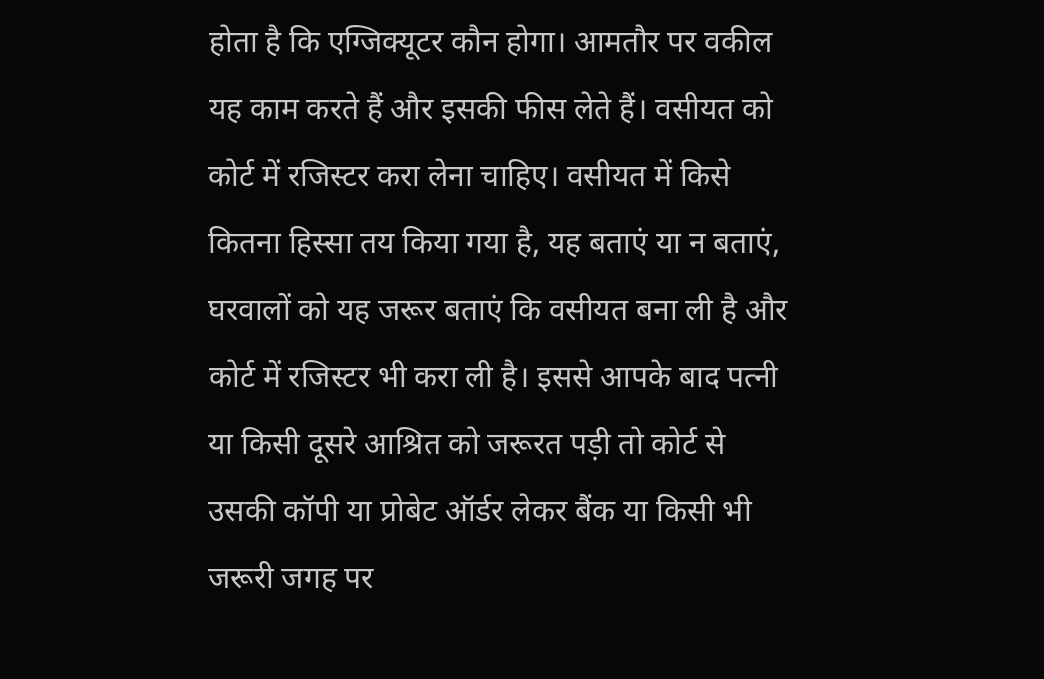होता है कि एग्जिक्यूटर कौन होगा। आमतौर पर वकील यह काम करते हैं और इसकी फीस लेते हैं। वसीयत को कोर्ट में रजिस्टर करा लेना चाहिए। वसीयत में किसे कितना हिस्सा तय किया गया है, यह बताएं या न बताएं, घरवालों को यह जरूर बताएं कि वसीयत बना ली है और कोर्ट में रजिस्टर भी करा ली है। इससे आपके बाद पत्नी या किसी दूसरे आश्रित को जरूरत पड़ी तो कोर्ट से उसकी कॉपी या प्रोबेट ऑर्डर लेकर बैंक या किसी भी जरूरी जगह पर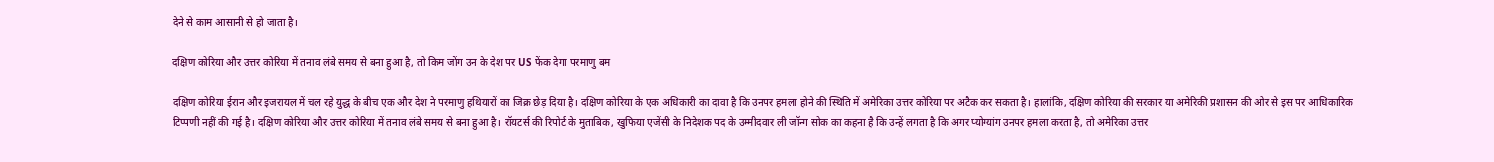देने से काम आसानी से हो जाता है।

दक्षिण कोरिया और उत्तर कोरिया में तनाव लंबे समय से बना हुआ है, तो किम जोंग उन के देश पर US फेंक देगा परमाणु बम

दक्षिण कोरिया ईरान और इजरायल में चल रहे युद्ध के बीच एक और देश ने परमाणु हथियारों का जिक्र छेड़ दिया है। दक्षिण कोरिया के एक अधिकारी का दावा है कि उनपर हमला होने की स्थिति में अमेरिका उत्तर कोरिया पर अटैक कर सकता है। हालांकि, दक्षिण कोरिया की सरकार या अमेरिकी प्रशासन की ओर से इस पर आधिकारिक टिप्पणी नहीं की गई है। दक्षिण कोरिया और उत्तर कोरिया में तनाव लंबे समय से बना हुआ है। रॉयटर्स की रिपोर्ट के मुताबिक, खुफिया एजेंसी के निदेशक पद के उम्मीदवार ली जॉन्ग सोक का कहना है कि उन्हें लगता है कि अगर प्योग्यांग उनपर हमला करता है, तो अमेरिका उत्तर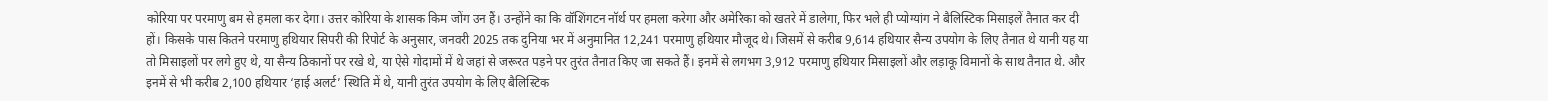कोरिया पर परमाणु बम से हमला कर देगा। उत्तर कोरिया के शासक किम जोंग उन हैं। उन्होंने का कि वॉशिंगटन नॉर्थ पर हमला करेगा और अमेरिका को खतरे में डालेगा, फिर भले ही प्योग्यांग ने बैलिस्टिक मिसाइलें तैनात कर दी हों। किसके पास कितने परमाणु हथियार सिपरी की रिपोर्ट के अनुसार, जनवरी 2025 तक दुनिया भर में अनुमानित 12,241 परमाणु हथियार मौजूद थे। जिसमें से करीब 9,614 हथियार सैन्य उपयोग के लिए तैनात थे यानी यह या तो मिसाइलों पर लगे हुए थे, या सैन्य ठिकानों पर रखे थे, या ऐसे गोदामों में थे जहां से जरूरत पड़ने पर तुरंत तैनात किए जा सकते हैं। इनमें से लगभग 3,912 परमाणु हथियार मिसाइलों और लड़ाकू विमानों के साथ तैनात थे. और इनमें से भी करीब 2,100 हथियार ‘हाई अलर्ट’ स्थिति में थे, यानी तुरंत उपयोग के लिए बैलिस्टिक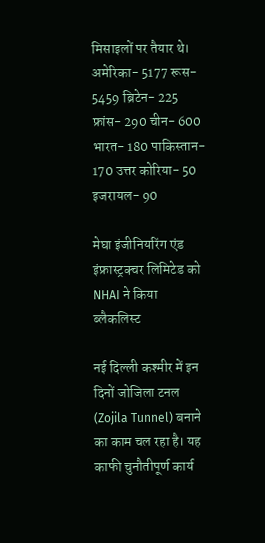मिसाइलों पर तैयार थे। अमेरिका- 5177 रूस- 5459 ब्रिटेन- 225 फ्रांस- 290 चीन- 600 भारत- 180 पाकिस्तान- 170 उत्तर कोरिया- 50 इजरायल- 90

मेघा इंजीनियरिंग एंड इंफ्रास्ट्रक्चर लिमिटेड को NHAI ने किया ब्लैकलिस्ट

नई दिल्ली कश्मीर में इन दिनों जोजिला टनल (Zojila Tunnel) बनाने का काम चल रहा है। यह काफी चुनौतीपूर्ण कार्य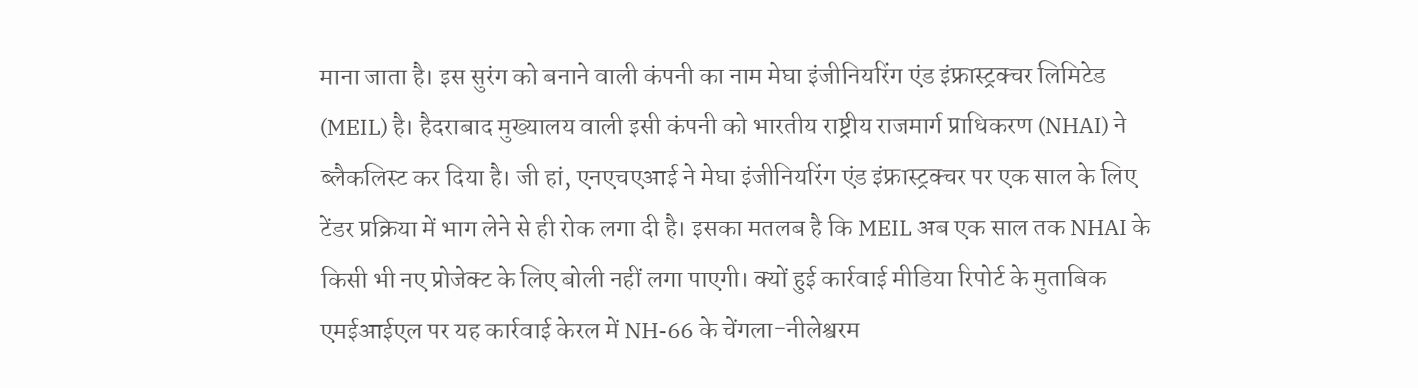माना जाता है। इस सुरंग को बनाने वाली कंपनी का नाम मेघा इंजीनियरिंग एंड इंफ्रास्ट्रक्चर लिमिटेड (MEIL) है। हैदराबाद मुख्यालय वाली इसी कंपनी को भारतीय राष्ट्रीय राजमार्ग प्राधिकरण (NHAI) ने ब्लैकलिस्ट कर दिया है। जी हां, एनएचएआई ने मेघा इंजीनियरिंग एंड इंफ्रास्ट्रक्चर पर एक साल के लिए टेंडर प्रक्रिया में भाग लेने से ही रोक लगा दी है। इसका मतलब है कि MEIL अब एक साल तक NHAI के किसी भी नए प्रोजेक्ट के लिए बोली नहीं लगा पाएगी। क्यों हुई कार्रवाई मीडिया रिपोर्ट के मुताबिक एमईआईएल पर यह कार्रवाई केरल में NH-66 के चेंगला-नीलेश्वरम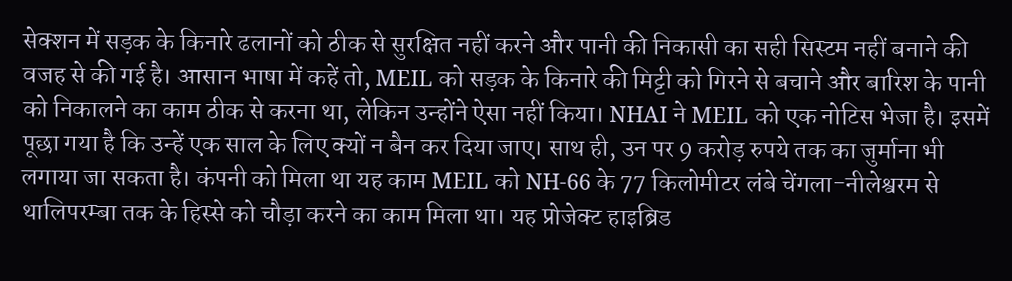सेक्शन में सड़क के किनारे ढलानों को ठीक से सुरक्षित नहीं करने और पानी की निकासी का सही सिस्टम नहीं बनाने की वजह से की गई है। आसान भाषा में कहें तो, MEIL को सड़क के किनारे की मिट्टी को गिरने से बचाने और बारिश के पानी को निकालने का काम ठीक से करना था, लेकिन उन्होंने ऐसा नहीं किया। NHAI ने MEIL को एक नोटिस भेजा है। इसमें पूछा गया है कि उन्हें एक साल के लिए क्यों न बैन कर दिया जाए। साथ ही, उन पर 9 करोड़ रुपये तक का जुर्माना भी लगाया जा सकता है। कंपनी को मिला था यह काम MEIL को NH-66 के 77 किलोमीटर लंबे चेंगला-नीलेश्वरम से थालिपरम्बा तक के हिस्से को चौड़ा करने का काम मिला था। यह प्रोजेक्ट हाइब्रिड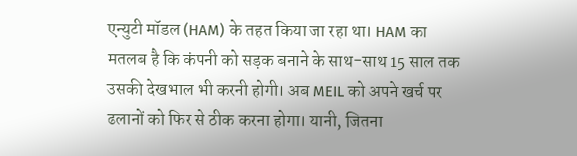एन्युटी मॉडल (HAM) के तहत किया जा रहा था। HAM का मतलब है कि कंपनी को सड़क बनाने के साथ-साथ 15 साल तक उसकी देखभाल भी करनी होगी। अब MEIL को अपने खर्च पर ढलानों को फिर से ठीक करना होगा। यानी, जितना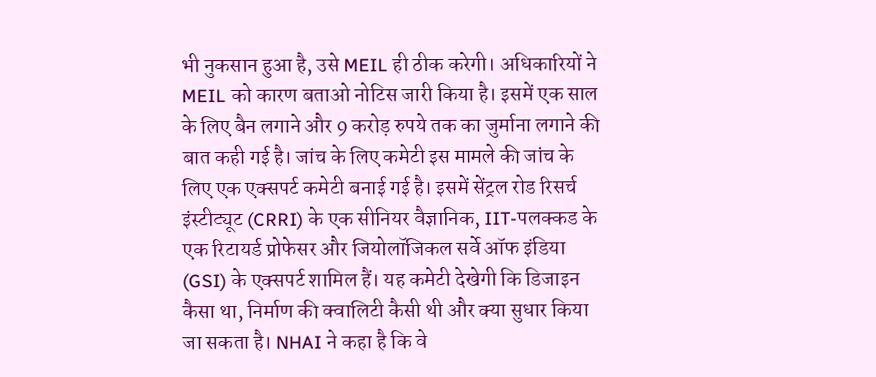भी नुकसान हुआ है, उसे MEIL ही ठीक करेगी। अधिकारियों ने MEIL को कारण बताओ नोटिस जारी किया है। इसमें एक साल के लिए बैन लगाने और 9 करोड़ रुपये तक का जुर्माना लगाने की बात कही गई है। जांच के लिए कमेटी इस मामले की जांच के लिए एक एक्सपर्ट कमेटी बनाई गई है। इसमें सेंट्रल रोड रिसर्च इंस्टीट्यूट (CRRI) के एक सीनियर वैज्ञानिक, IIT-पलक्कड के एक रिटायर्ड प्रोफेसर और जियोलॉजिकल सर्वे ऑफ इंडिया (GSI) के एक्सपर्ट शामिल हैं। यह कमेटी देखेगी कि डिजाइन कैसा था, निर्माण की क्वालिटी कैसी थी और क्या सुधार किया जा सकता है। NHAI ने कहा है कि वे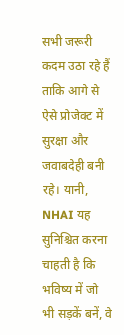सभी जरूरी कदम उठा रहे हैं ताकि आगे से ऐसे प्रोजेक्ट में सुरक्षा और जवाबदेही बनी रहे। यानी, NHAI यह सुनिश्चित करना चाहती है कि भविष्य में जो भी सड़कें बनें, वे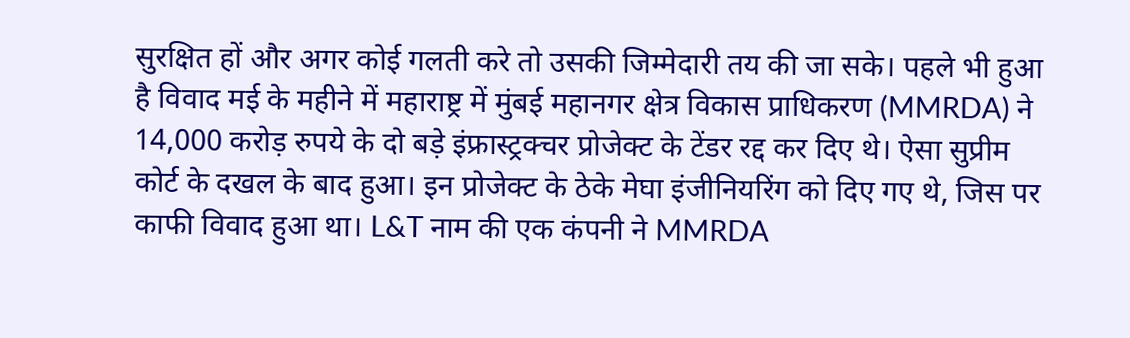सुरक्षित हों और अगर कोई गलती करे तो उसकी जिम्मेदारी तय की जा सके। पहले भी हुआ है विवाद मई के महीने में महाराष्ट्र में मुंबई महानगर क्षेत्र विकास प्राधिकरण (MMRDA) ने 14,000 करोड़ रुपये के दो बड़े इंफ्रास्ट्रक्चर प्रोजेक्ट के टेंडर रद्द कर दिए थे। ऐसा सुप्रीम कोर्ट के दखल के बाद हुआ। इन प्रोजेक्ट के ठेके मेघा इंजीनियरिंग को दिए गए थे, जिस पर काफी विवाद हुआ था। L&T नाम की एक कंपनी ने MMRDA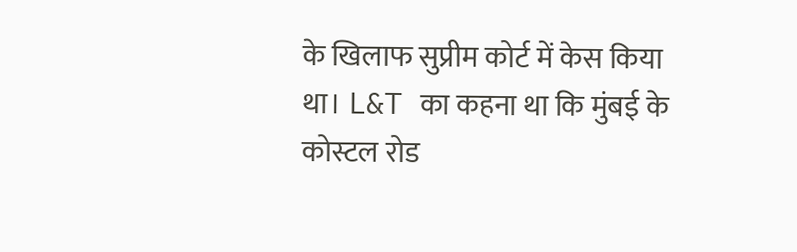के खिलाफ सुप्रीम कोर्ट में केस किया था। L&T का कहना था कि मुंबई के कोस्टल रोड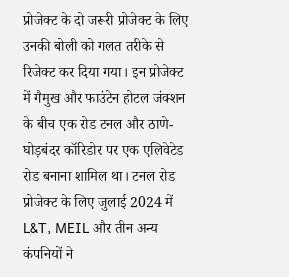प्रोजेक्ट के दो जरूरी प्रोजेक्ट के लिए उनकी बोली को गलत तरीके से रिजेक्ट कर दिया गया। इन प्रोजेक्ट में गैमुख और फाउंटेन होटल जंक्शन के बीच एक रोड टनल और ठाणे-घोड़बंदर कॉरिडोर पर एक एलिवेटेड रोड बनाना शामिल था। टनल रोड प्रोजेक्ट के लिए जुलाई 2024 में L&T, MEIL और तीन अन्य कंपनियों ने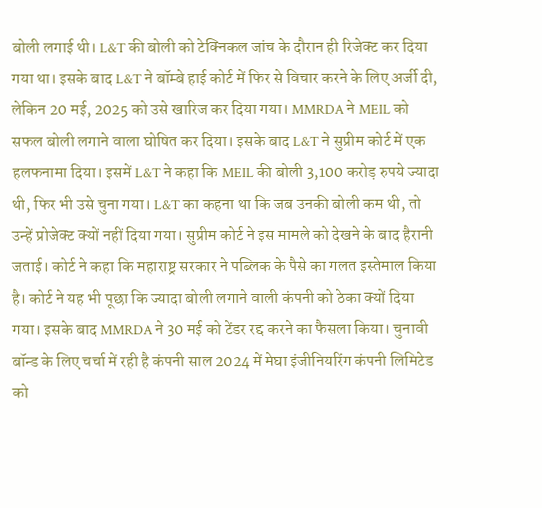बोली लगाई थी। L&T की बोली को टेक्निकल जांच के दौरान ही रिजेक्ट कर दिया गया था। इसके बाद L&T ने बॉम्बे हाई कोर्ट में फिर से विचार करने के लिए अर्जी दी, लेकिन 20 मई, 2025 को उसे खारिज कर दिया गया। MMRDA ने MEIL को सफल बोली लगाने वाला घोषित कर दिया। इसके बाद L&T ने सुप्रीम कोर्ट में एक हलफनामा दिया। इसमें L&T ने कहा कि MEIL की बोली 3,100 करोड़ रुपये ज्यादा थी, फिर भी उसे चुना गया। L&T का कहना था कि जब उनकी बोली कम थी, तो उन्हें प्रोजेक्ट क्यों नहीं दिया गया। सुप्रीम कोर्ट ने इस मामले को देखने के बाद हैरानी जताई। कोर्ट ने कहा कि महाराष्ट्र सरकार ने पब्लिक के पैसे का गलत इस्तेमाल किया है। कोर्ट ने यह भी पूछा कि ज्यादा बोली लगाने वाली कंपनी को ठेका क्यों दिया गया। इसके बाद MMRDA ने 30 मई को टेंडर रद्द करने का फैसला किया। चुनावी बॉन्ड के लिए चर्चा में रही है कंपनी साल 2024 में मेघा इंजीनियरिंग कंपनी लिमिटेड को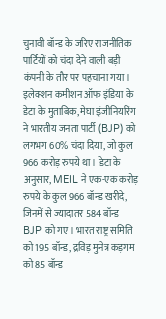चुनावी बॉन्ड के जरिए राजनीतिक पार्टियों को चंदा देने वाली बड़ी कंपनी के तौर पर पहचाना गया। इलेक्शन कमीशन ऑफ इंडिया के डेटा के मुताबिक, मेघा इंजीनियरिंग ने भारतीय जनता पार्टी (BJP) को लगभग 60% चंदा दिया, जो कुल 966 करोड़ रुपये था। डेटा के अनुसार, MEIL ने एक-एक करोड़ रुपये के कुल 966 बॉन्ड खरीदे, जिनमें से ज्यादातर 584 बॉन्ड BJP को गए। भारत राष्ट्र समिति को 195 बॉन्ड, द्रविड़ मुनेत्र कड़गम को 85 बॉन्ड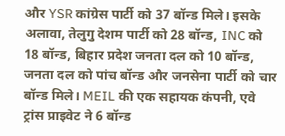और YSR कांग्रेस पार्टी को 37 बॉन्ड मिले। इसके अलावा, तेलुगु देशम पार्टी को 28 बॉन्ड, INC को 18 बॉन्ड, बिहार प्रदेश जनता दल को 10 बॉन्ड, जनता दल को पांच बॉन्ड और जनसेना पार्टी को चार बॉन्ड मिले। MEIL की एक सहायक कंपनी, एवे ट्रांस प्राइवेट ने 6 बॉन्ड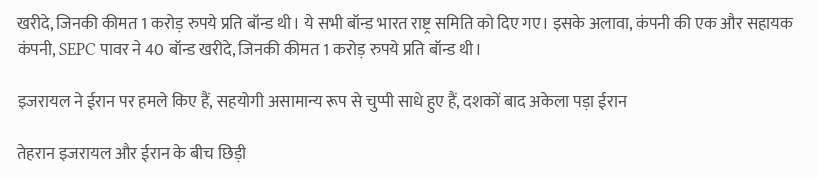खरीदे, जिनकी कीमत 1 करोड़ रुपये प्रति बॉन्ड थी। ये सभी बॉन्ड भारत राष्ट्र समिति को दिए गए। इसके अलावा, कंपनी की एक और सहायक कंपनी, SEPC पावर ने 40 बॉन्ड खरीदे, जिनकी कीमत 1 करोड़ रुपये प्रति बॉन्ड थी।

इजरायल ने ईरान पर हमले किए हैं, सहयोगी असामान्य रूप से चुप्पी साधे हुए हैं, दशकों बाद अकेला पड़ा ईरान

तेहरान इजरायल और ईरान के बीच छिड़ी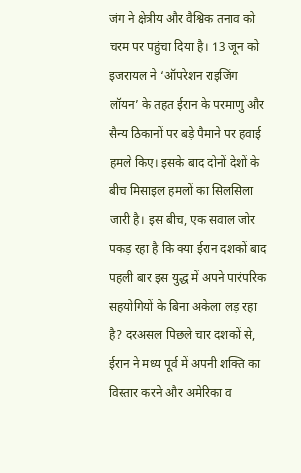जंग ने क्षेत्रीय और वैश्विक तनाव को चरम पर पहुंचा दिया है। 13 जून को इजरायल ने ‘ऑपरेशन राइजिंग लॉयन’ के तहत ईरान के परमाणु और सैन्य ठिकानों पर बड़े पैमाने पर हवाई हमले किए। इसके बाद दोनों देशों के बीच मिसाइल हमलों का सिलसिला जारी है। इस बीच, एक सवाल जोर पकड़ रहा है कि क्या ईरान दशकों बाद पहली बार इस युद्ध में अपने पारंपरिक सहयोगियों के बिना अकेला लड़ रहा है? दरअसल पिछले चार दशकों से, ईरान ने मध्य पूर्व में अपनी शक्ति का विस्तार करने और अमेरिका व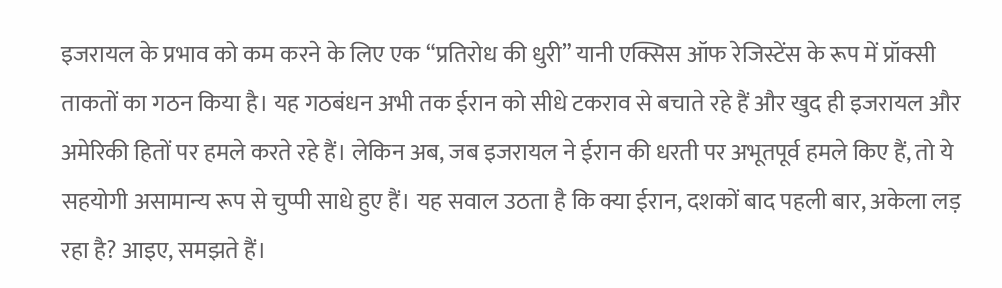इजरायल के प्रभाव को कम करने के लिए एक “प्रतिरोध की धुरी” यानी एक्सिस ऑफ रेजिस्टेंस के रूप में प्रॉक्सी ताकतों का गठन किया है। यह गठबंधन अभी तक ईरान को सीधे टकराव से बचाते रहे हैं और खुद ही इजरायल और अमेरिकी हितों पर हमले करते रहे हैं। लेकिन अब, जब इजरायल ने ईरान की धरती पर अभूतपूर्व हमले किए हैं, तो ये सहयोगी असामान्य रूप से चुप्पी साधे हुए हैं। यह सवाल उठता है कि क्या ईरान, दशकों बाद पहली बार, अकेला लड़ रहा है? आइए, समझते हैं।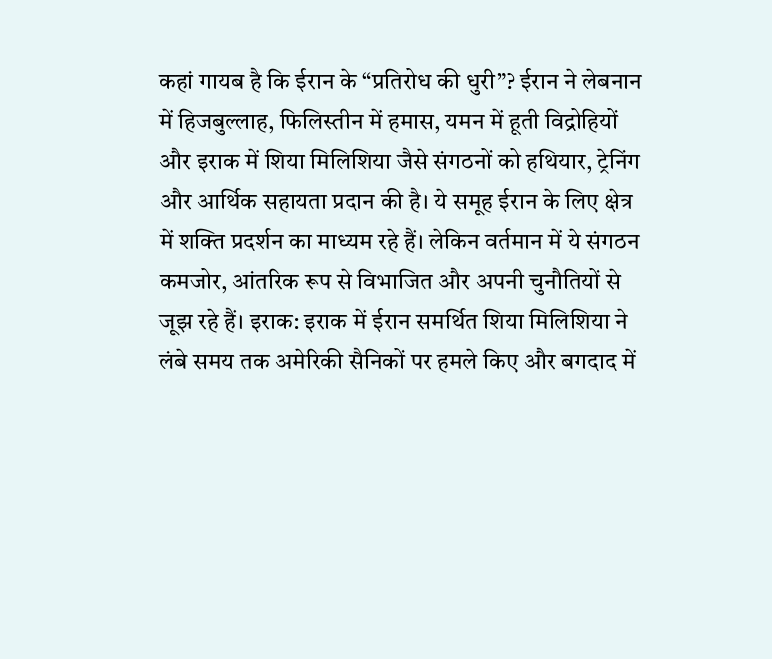कहां गायब है कि ईरान के “प्रतिरोध की धुरी”? ईरान ने लेबनान में हिजबुल्लाह, फिलिस्तीन में हमास, यमन में हूती विद्रोहियों और इराक में शिया मिलिशिया जैसे संगठनों को हथियार, ट्रेनिंग और आर्थिक सहायता प्रदान की है। ये समूह ईरान के लिए क्षेत्र में शक्ति प्रदर्शन का माध्यम रहे हैं। लेकिन वर्तमान में ये संगठन कमजोर, आंतरिक रूप से विभाजित और अपनी चुनौतियों से जूझ रहे हैं। इराक: इराक में ईरान समर्थित शिया मिलिशिया ने लंबे समय तक अमेरिकी सैनिकों पर हमले किए और बगदाद में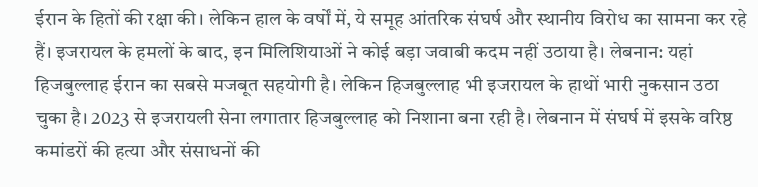ईरान के हितों की रक्षा की। लेकिन हाल के वर्षों में, ये समूह आंतरिक संघर्ष और स्थानीय विरोध का सामना कर रहे हैं। इजरायल के हमलों के बाद, इन मिलिशियाओं ने कोई बड़ा जवाबी कदम नहीं उठाया है। लेबनान: यहां हिजबुल्लाह ईरान का सबसे मजबूत सहयोगी है। लेकिन हिजबुल्लाह भी इजरायल के हाथों भारी नुकसान उठा चुका है। 2023 से इजरायली सेना लगातार हिजबुल्लाह को निशाना बना रही है। लेबनान में संघर्ष में इसके वरिष्ठ कमांडरों की हत्या और संसाधनों की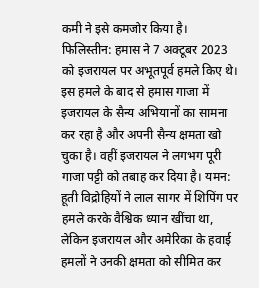कमी ने इसे कमजोर किया है। फिलिस्तीन: हमास ने 7 अक्टूबर 2023 को इजरायल पर अभूतपूर्व हमले किए थे। इस हमले के बाद से हमास गाजा में इजरायल के सैन्य अभियानों का सामना कर रहा है और अपनी सैन्य क्षमता खो चुका है। वहीं इजरायल ने लगभग पूरी गाजा पट्टी को तबाह कर दिया है। यमन: हूती विद्रोहियों ने लाल सागर में शिपिंग पर हमले करके वैश्विक ध्यान खींचा था, लेकिन इजरायल और अमेरिका के हवाई हमलों ने उनकी क्षमता को सीमित कर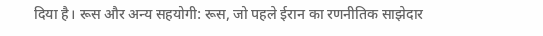दिया है। रूस और अन्य सहयोगी: रूस, जो पहले ईरान का रणनीतिक साझेदार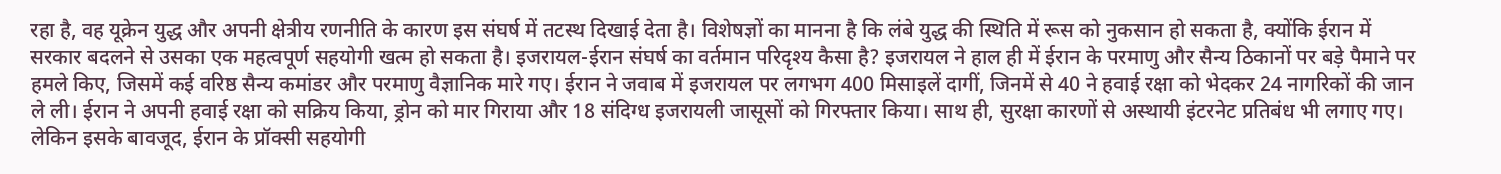रहा है, वह यूक्रेन युद्ध और अपनी क्षेत्रीय रणनीति के कारण इस संघर्ष में तटस्थ दिखाई देता है। विशेषज्ञों का मानना है कि लंबे युद्ध की स्थिति में रूस को नुकसान हो सकता है, क्योंकि ईरान में सरकार बदलने से उसका एक महत्वपूर्ण सहयोगी खत्म हो सकता है। इजरायल-ईरान संघर्ष का वर्तमान परिदृश्य कैसा है? इजरायल ने हाल ही में ईरान के परमाणु और सैन्य ठिकानों पर बड़े पैमाने पर हमले किए, जिसमें कई वरिष्ठ सैन्य कमांडर और परमाणु वैज्ञानिक मारे गए। ईरान ने जवाब में इजरायल पर लगभग 400 मिसाइलें दागीं, जिनमें से 40 ने हवाई रक्षा को भेदकर 24 नागरिकों की जान ले ली। ईरान ने अपनी हवाई रक्षा को सक्रिय किया, ड्रोन को मार गिराया और 18 संदिग्ध इजरायली जासूसों को गिरफ्तार किया। साथ ही, सुरक्षा कारणों से अस्थायी इंटरनेट प्रतिबंध भी लगाए गए। लेकिन इसके बावजूद, ईरान के प्रॉक्सी सहयोगी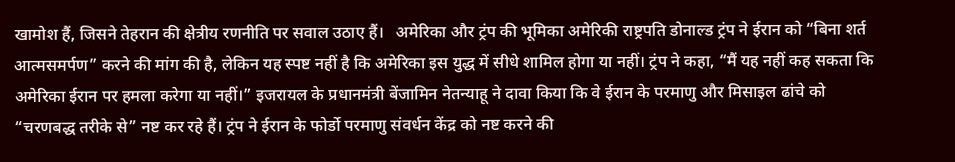खामोश हैं, जिसने तेहरान की क्षेत्रीय रणनीति पर सवाल उठाए हैं।   अमेरिका और ट्रंप की भूमिका अमेरिकी राष्ट्रपति डोनाल्ड ट्रंप ने ईरान को “बिना शर्त आत्मसमर्पण” करने की मांग की है, लेकिन यह स्पष्ट नहीं है कि अमेरिका इस युद्ध में सीधे शामिल होगा या नहीं। ट्रंप ने कहा, “मैं यह नहीं कह सकता कि अमेरिका ईरान पर हमला करेगा या नहीं।” इजरायल के प्रधानमंत्री बेंजामिन नेतन्याहू ने दावा किया कि वे ईरान के परमाणु और मिसाइल ढांचे को “चरणबद्ध तरीके से” नष्ट कर रहे हैं। ट्रंप ने ईरान के फोर्डो परमाणु संवर्धन केंद्र को नष्ट करने की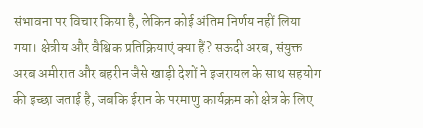संभावना पर विचार किया है, लेकिन कोई अंतिम निर्णय नहीं लिया गया। क्षेत्रीय और वैश्विक प्रतिक्रियाएं क्या हैं? सऊदी अरब, संयुक्त अरब अमीरात और बहरीन जैसे खाड़ी देशों ने इजरायल के साथ सहयोग की इच्छा जताई है, जबकि ईरान के परमाणु कार्यक्रम को क्षेत्र के लिए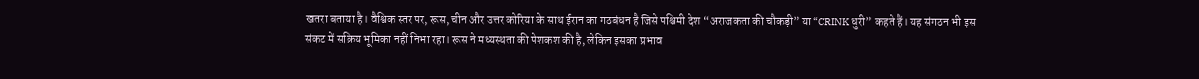खतरा बताया है। वैश्विक स्तर पर, रूस, चीन और उत्तर कोरिया के साथ ईरान का गठबंधन है जिसे पश्चिमी देश “अराजकता की चौकड़ी” या “CRINK धुरी” कहते हैं। यह संगठन भी इस संकट में सक्रिय भूमिका नहीं निभा रहा। रूस ने मध्यस्थता की पेशकश की है, लेकिन इसका प्रभाव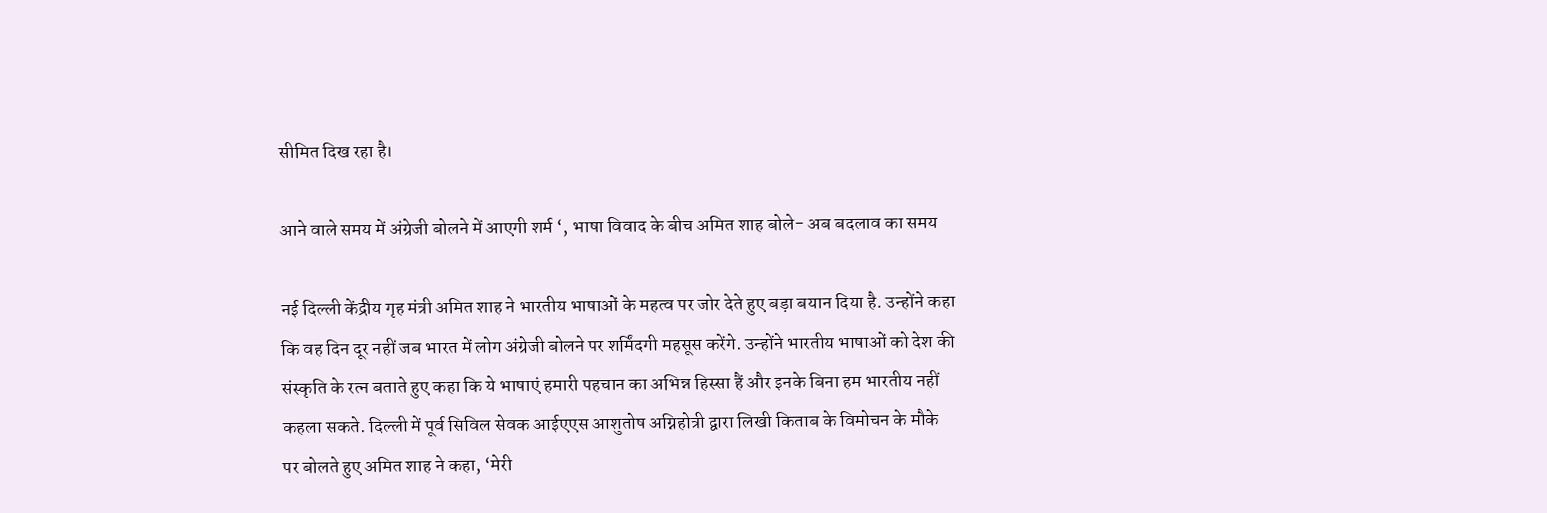सीमित दिख रहा है।

आने वाले समय में अंग्रेजी बोलने में आएगी शर्म ‘, भाषा विवाद के बीच अमित शाह बोले- अब बदलाव का समय

नई दिल्ली केंद्रीय गृह मंत्री अमित शाह ने भारतीय भाषाओं के महत्व पर जोर देते हुए बड़ा बयान दिया है. उन्होंने कहा कि वह दिन दूर नहीं जब भारत में लोग अंग्रेजी बोलने पर शर्मिंदगी महसूस करेंगे. उन्होंने भारतीय भाषाओं को देश की संस्कृति के रत्न बताते हुए कहा कि ये भाषाएं हमारी पहचान का अभिन्न हिस्सा हैं और इनके बिना हम भारतीय नहीं कहला सकते. दिल्ली में पूर्व सिविल सेवक आईएएस आशुतोष अग्निहोत्री द्वारा लिखी किताब के विमोचन के मौके पर बोलते हुए अमित शाह ने कहा, ‘मेरी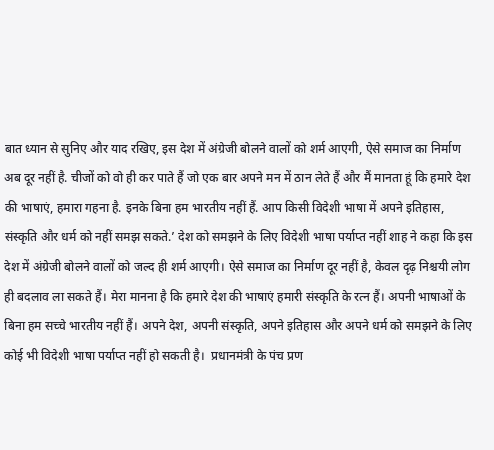बात ध्यान से सुनिए और याद रखिए, इस देश में अंग्रेजी बोलने वालों को शर्म आएगी, ऐसे समाज का निर्माण अब दूर नहीं है. चीजों को वो ही कर पाते हैं जो एक बार अपने मन में ठान लेते हैं और मैं मानता हूं कि हमारे देश की भाषाएं, हमारा गहना है. इनके बिना हम भारतीय नहीं हैं. आप किसी विदेशी भाषा में अपने इतिहास, संस्कृति और धर्म को नहीं समझ सकते.’ देश को समझने के लिए विदेशी भाषा पर्याप्त नहीं शाह ने कहा कि इस देश में अंग्रेजी बोलने वालों को जल्द ही शर्म आएगी। ऐसे समाज का निर्माण दूर नहीं है, केवल दृढ़ निश्चयी लोग ही बदलाव ला सकते हैं। मेरा मानना है कि हमारे देश की भाषाएं हमारी संस्कृति के रत्न हैं। अपनी भाषाओं के बिना हम सच्चे भारतीय नहीं हैं। अपने देश, अपनी संस्कृति, अपने इतिहास और अपने धर्म को समझने के लिए कोई भी विदेशी भाषा पर्याप्त नहीं हो सकती है।  प्रधानमंत्री के पंच प्रण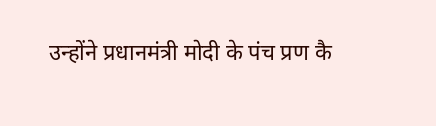उन्होंने प्रधानमंत्री मोदी के पंच प्रण कै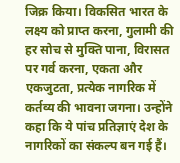जिक्र किया। विकसित भारत के लक्ष्य को प्राप्त करना, गुलामी की हर सोच से मुक्ति पाना, विरासत पर गर्व करना, एकता और एकजुटता, प्रत्येक नागरिक में कर्तव्य की भावना जगना। उन्होंने कहा कि ये पांच प्रतिज्ञाएं देश के नागरिकों का संकल्प बन गई हैं।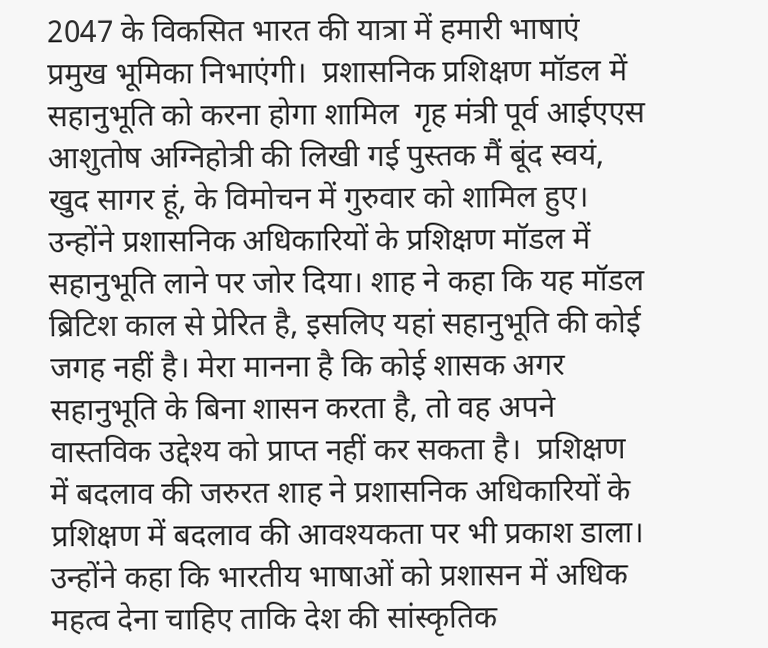2047 के विकसित भारत की यात्रा में हमारी भाषाएं प्रमुख भूमिका निभाएंगी।  प्रशासनिक प्रशिक्षण मॉडल में सहानुभूति को करना होगा शामिल  गृह मंत्री पूर्व आईएएस आशुतोष अग्निहोत्री की लिखी गई पुस्तक मैं बूंद स्वयं, खुद सागर हूं, के विमोचन में गुरुवार को शामिल हुए। उन्होंने प्रशासनिक अधिकारियों के प्रशिक्षण मॉडल में सहानुभूति लाने पर जोर दिया। शाह ने कहा कि यह मॉडल ब्रिटिश काल से प्रेरित है, इसलिए यहां सहानुभूति की कोई जगह नहीं है। मेरा मानना है कि कोई शासक अगर सहानुभूति के बिना शासन करता है, तो वह अपने वास्तविक उद्देश्य को प्राप्त नहीं कर सकता है।  प्रशिक्षण में बदलाव की जरुरत शाह ने प्रशासनिक अधिकारियों के प्रशिक्षण में बदलाव की आवश्यकता पर भी प्रकाश डाला। उन्होंने कहा कि भारतीय भाषाओं को प्रशासन में अधिक महत्व देना चाहिए ताकि देश की सांस्कृतिक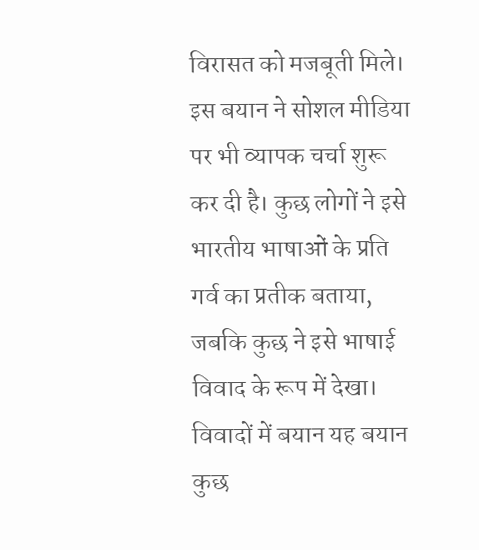विरासत को मजबूती मिले। इस बयान ने सोशल मीडिया पर भी व्यापक चर्चा शुरू कर दी है। कुछ लोगों ने इसे भारतीय भाषाओं के प्रति गर्व का प्रतीक बताया, जबकि कुछ ने इसे भाषाई विवाद के रूप में देखा। विवादों में बयान यह बयान कुछ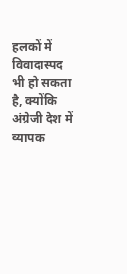हलकों में विवादास्पद भी हो सकता है, क्योंकि अंग्रेजी देश में व्यापक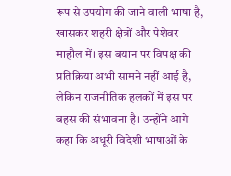रूप से उपयोग की जाने वाली भाषा है, खासकर शहरी क्षेत्रों और पेशेवर माहौल में। इस बयान पर विपक्ष की प्रतिक्रिया अभी सामने नहीं आई है, लेकिन राजनीतिक हलकों में इस पर बहस की संभावना है। उन्होंने आगे कहा कि अधूरी विदेशी भाषाओं के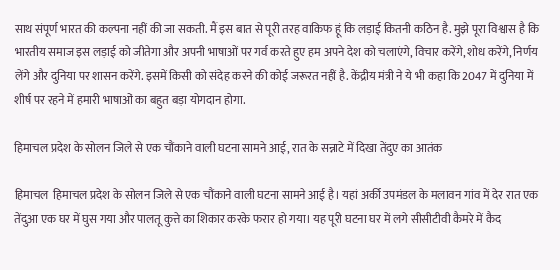साथ संपूर्ण भारत की कल्पना नहीं की जा सकती. मैं इस बात से पूरी तरह वाकिफ हूं कि लड़ाई कितनी कठिन है. मुझे पूरा विश्वास है कि भारतीय समाज इस लड़ाई को जीतेगा और अपनी भाषाओं पर गर्व करते हुए हम अपने देश को चलाएंगे, विचार करेंगे, शोध करेंगे, निर्णय लेंगे और दुनिया पर शासन करेंगे. इसमें किसी को संदेह करने की कोई जरूरत नहीं है. केंद्रीय मंत्री ने ये भी कहा कि 2047 में दुनिया में शीर्ष पर रहने में हमारी भाषाओं का बहुत बड़ा योगदान होगा.

हिमाचल प्रदेश के सोलन जिले से एक चौंकाने वाली घटना सामने आई, रात के सन्नाटे में दिखा तेंदुए का आतंक

हिमाचल  हिमाचल प्रदेश के सोलन जिले से एक चौंकाने वाली घटना सामने आई है। यहां अर्की उपमंडल के मलावन गांव में देर रात एक तेंदुआ एक घर में घुस गया और पालतू कुत्ते का शिकार करके फरार हो गया। यह पूरी घटना घर में लगे सीसीटीवी कैमरे में कैद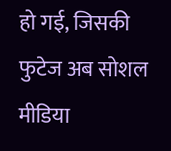हो गई, जिसकी फुटेज अब सोशल मीडिया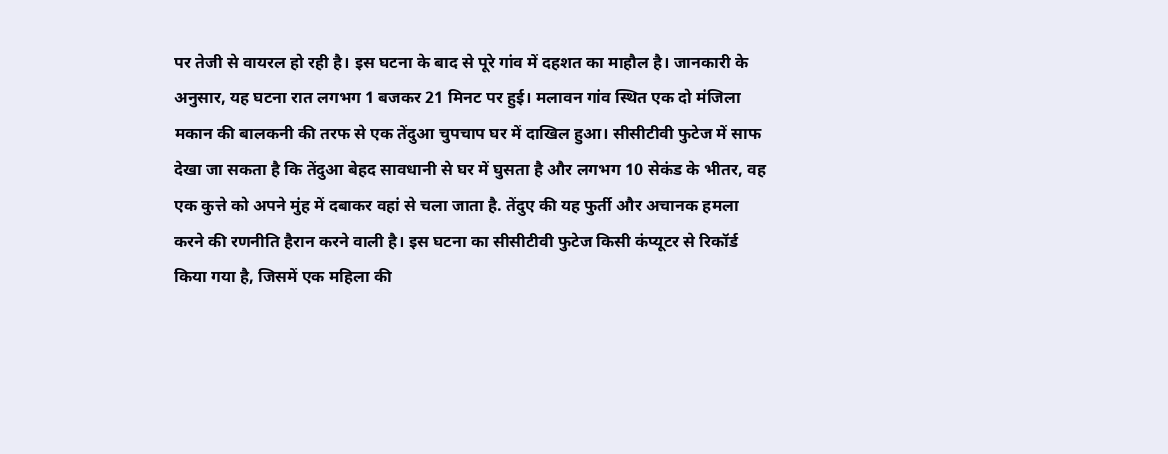पर तेजी से वायरल हो रही है। इस घटना के बाद से पूरे गांव में दहशत का माहौल है। जानकारी के अनुसार, यह घटना रात लगभग 1 बजकर 21 मिनट पर हुई। मलावन गांव स्थित एक दो मंजिला मकान की बालकनी की तरफ से एक तेंदुआ चुपचाप घर में दाखिल हुआ। सीसीटीवी फुटेज में साफ देखा जा सकता है कि तेंदुआ बेहद सावधानी से घर में घुसता है और लगभग 10 सेकंड के भीतर, वह एक कुत्ते को अपने मुंह में दबाकर वहां से चला जाता है. तेंदुए की यह फुर्ती और अचानक हमला करने की रणनीति हैरान करने वाली है। इस घटना का सीसीटीवी फुटेज किसी कंप्यूटर से रिकॉर्ड किया गया है, जिसमें एक महिला की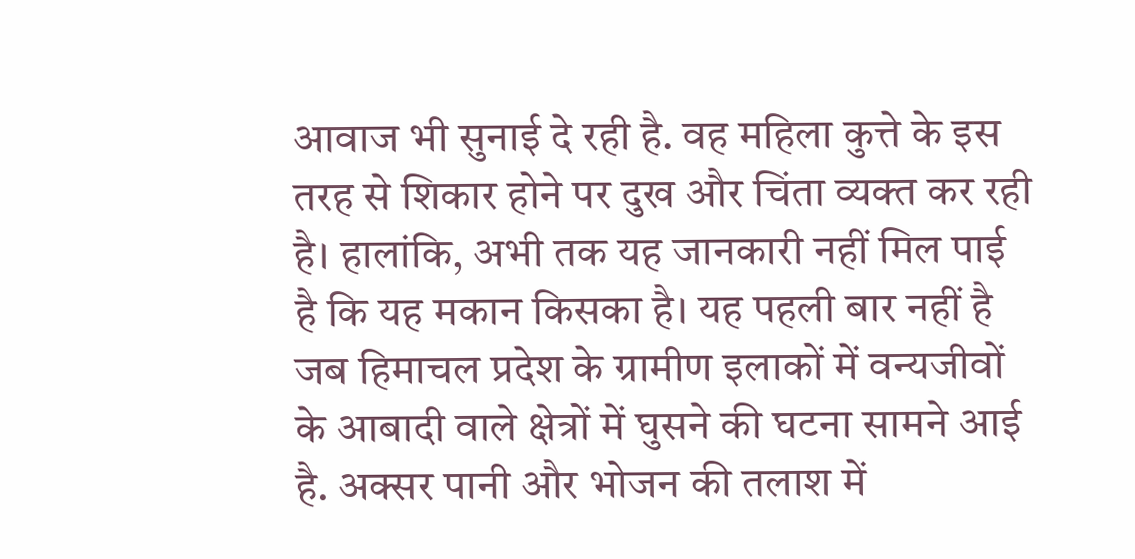आवाज भी सुनाई दे रही है. वह महिला कुत्ते के इस तरह से शिकार होने पर दुख और चिंता व्यक्त कर रही है। हालांकि, अभी तक यह जानकारी नहीं मिल पाई है कि यह मकान किसका है। यह पहली बार नहीं है जब हिमाचल प्रदेश के ग्रामीण इलाकों में वन्यजीवों के आबादी वाले क्षेत्रों में घुसने की घटना सामने आई है. अक्सर पानी और भोजन की तलाश में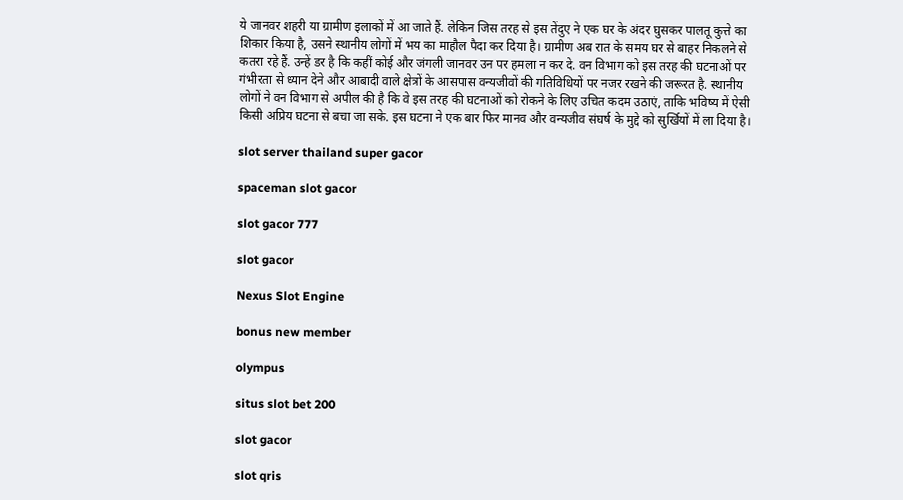ये जानवर शहरी या ग्रामीण इलाकों में आ जाते हैं. लेकिन जिस तरह से इस तेंदुए ने एक घर के अंदर घुसकर पालतू कुत्ते का शिकार किया है, उसने स्थानीय लोगों में भय का माहौल पैदा कर दिया है। ग्रामीण अब रात के समय घर से बाहर निकलने से कतरा रहे हैं. उन्हें डर है कि कहीं कोई और जंगली जानवर उन पर हमला न कर दे. वन विभाग को इस तरह की घटनाओं पर गंभीरता से ध्यान देने और आबादी वाले क्षेत्रों के आसपास वन्यजीवों की गतिविधियों पर नजर रखने की जरूरत है. स्थानीय लोगों ने वन विभाग से अपील की है कि वे इस तरह की घटनाओं को रोकने के लिए उचित कदम उठाएं, ताकि भविष्य में ऐसी किसी अप्रिय घटना से बचा जा सके. इस घटना ने एक बार फिर मानव और वन्यजीव संघर्ष के मुद्दे को सुर्खियों में ला दिया है।

slot server thailand super gacor

spaceman slot gacor

slot gacor 777

slot gacor

Nexus Slot Engine

bonus new member

olympus

situs slot bet 200

slot gacor

slot qris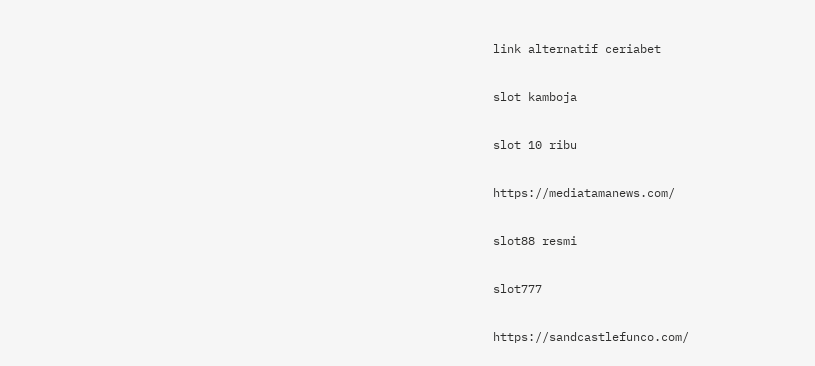link alternatif ceriabet

slot kamboja

slot 10 ribu

https://mediatamanews.com/

slot88 resmi

slot777

https://sandcastlefunco.com/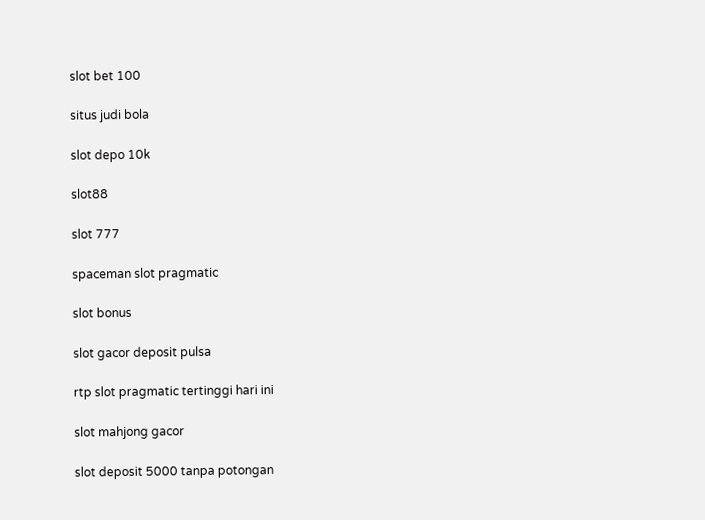slot bet 100

situs judi bola

slot depo 10k

slot88

slot 777

spaceman slot pragmatic

slot bonus

slot gacor deposit pulsa

rtp slot pragmatic tertinggi hari ini

slot mahjong gacor

slot deposit 5000 tanpa potongan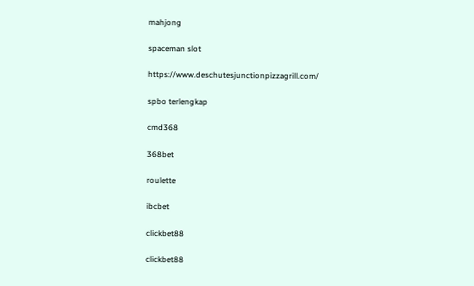mahjong

spaceman slot

https://www.deschutesjunctionpizzagrill.com/

spbo terlengkap

cmd368

368bet

roulette

ibcbet

clickbet88

clickbet88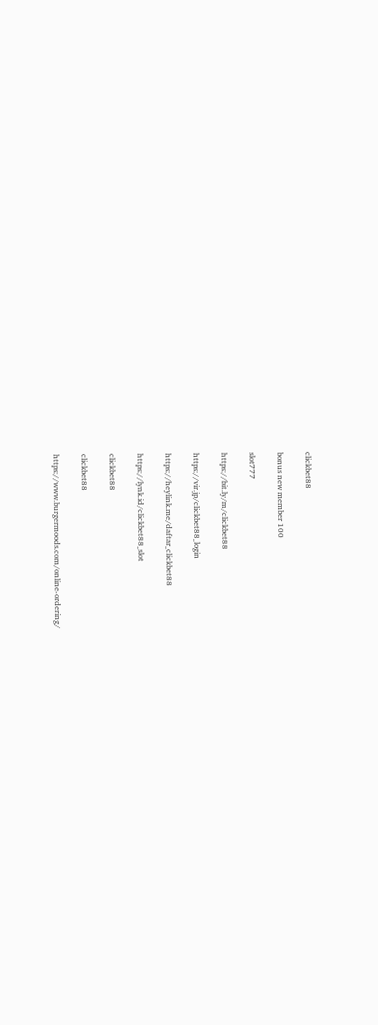clickbet88

bonus new member 100

slot777

https://bit.ly/m/clickbet88

https://vir.jp/clickbet88_login

https://heylink.me/daftar_clickbet88

https://lynk.id/clickbet88_slot

clickbet88

clickbet88

https://www.burgermoods.com/online-ordering/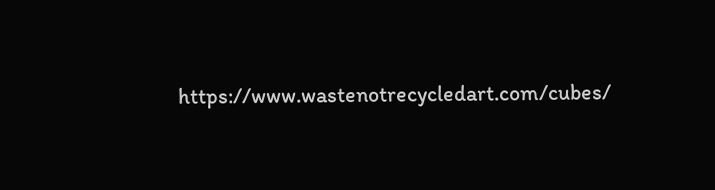https://www.wastenotrecycledart.com/cubes/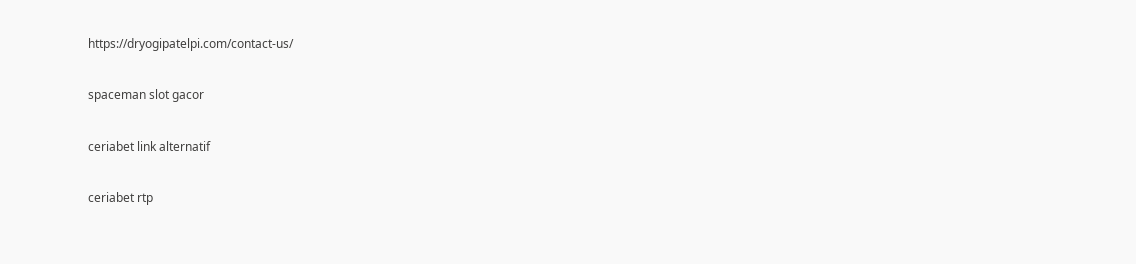https://dryogipatelpi.com/contact-us/

spaceman slot gacor

ceriabet link alternatif

ceriabet rtp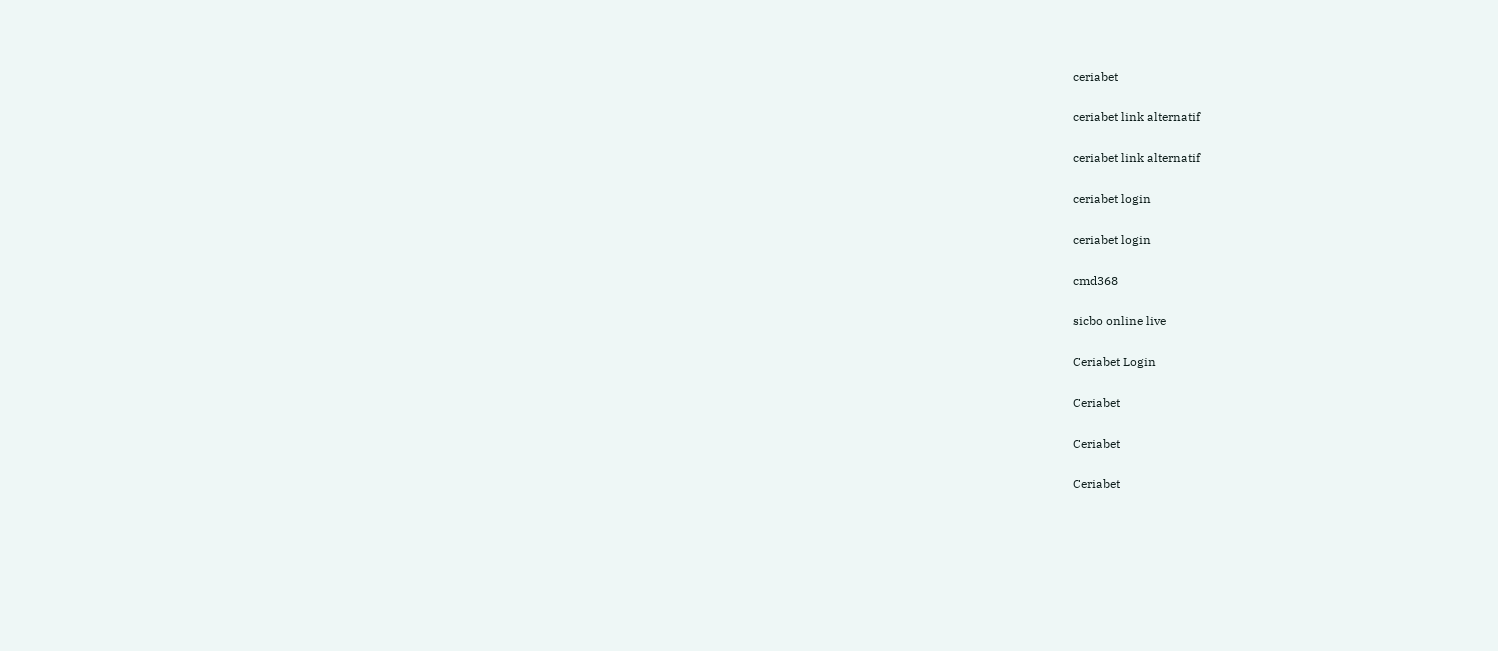ceriabet

ceriabet link alternatif

ceriabet link alternatif

ceriabet login

ceriabet login

cmd368

sicbo online live

Ceriabet Login

Ceriabet

Ceriabet

Ceriabet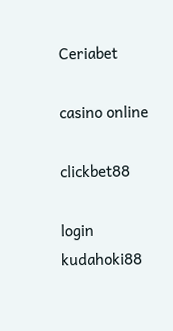Ceriabet

casino online

clickbet88

login kudahoki88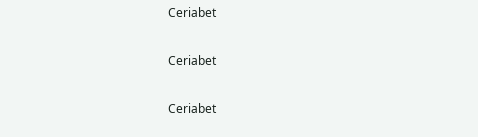Ceriabet

Ceriabet

Ceriabet